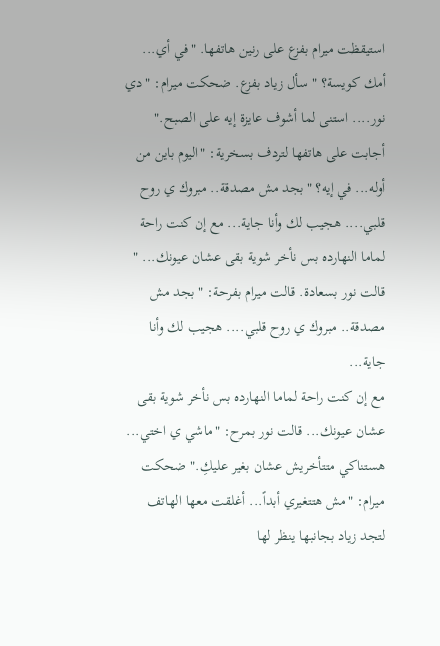استيقظت ميرام بفزع على رنين هاتفها. "في أي... أمك كويسة؟ " سأل زياد بفزع. ضحكت ميرام: "دي نور.... استنى لما أشوف عايزة إيه على الصبح." أجابت على هاتفها لتردف بسخرية: "اليوم باين من أوله... في إيه؟ "بجد مش مصدقة.. مبروك ي روح قلبي.... هجيب لك وأنا جاية... مع إن كنت راحة لماما النهارده بس نأخر شوية بقى عشان عيونك... " قالت نور بسعادة. قالت ميرام بفرحة: "بجد مش مصدقة.. مبروك ي روح قلبي.... هجيب لك وأنا جاية...
مع إن كنت راحة لماما النهارده بس نأخر شوية بقى عشان عيونك... قالت نور بمرح: "ماشي ي اختي... هستناكي متتأخريش عشان بغير عليكِ." ضحكت ميرام: "مش هتتغيري أبداً... أغلقت معها الهاتف لتجد زياد بجانبها ينظر لها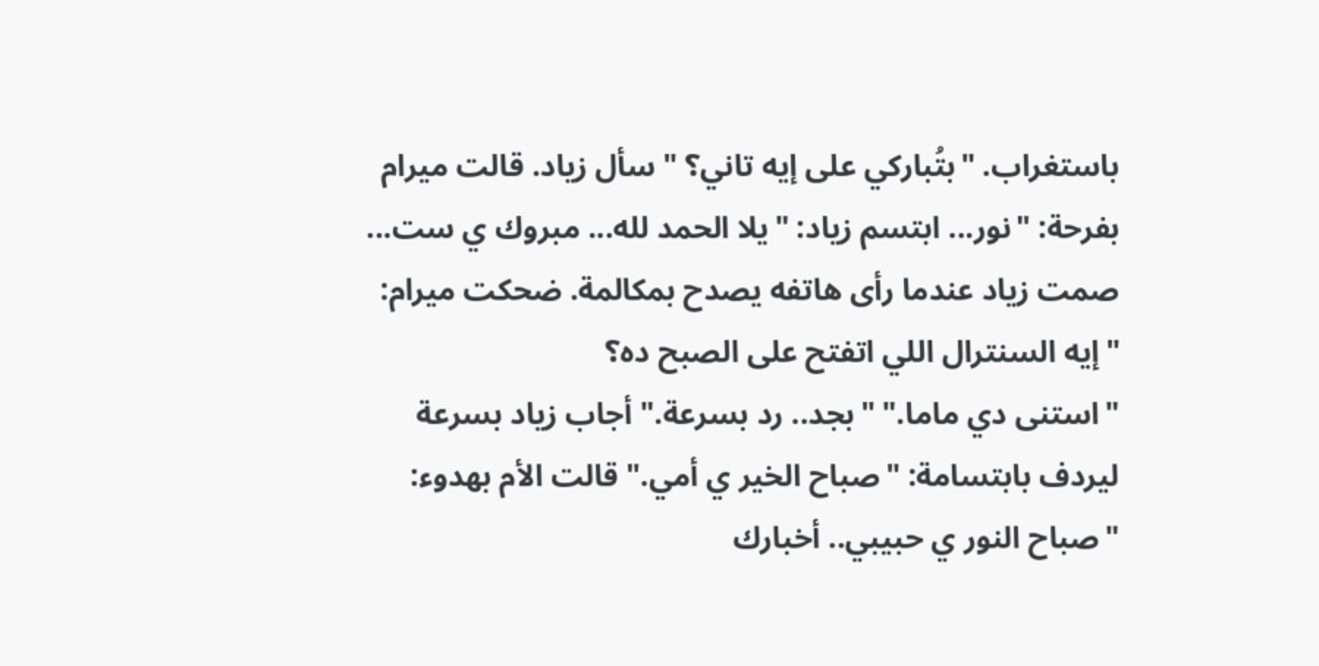باستغراب. "بتُباركي على إيه تاني؟ " سأل زياد. قالت ميرام بفرحة: "نور... ابتسم زياد: "يلا الحمد لله... مبروك ي ست... صمت زياد عندما رأى هاتفه يصدح بمكالمة. ضحكت ميرام: "إيه السنترال اللي اتفتح على الصبح ده؟
"استنى دي ماما." "بجد.. رد بسرعة." أجاب زياد بسرعة ليردف بابتسامة: "صباح الخير ي أمي." قالت الأم بهدوء: "صباح النور ي حبيبي.. أخبارك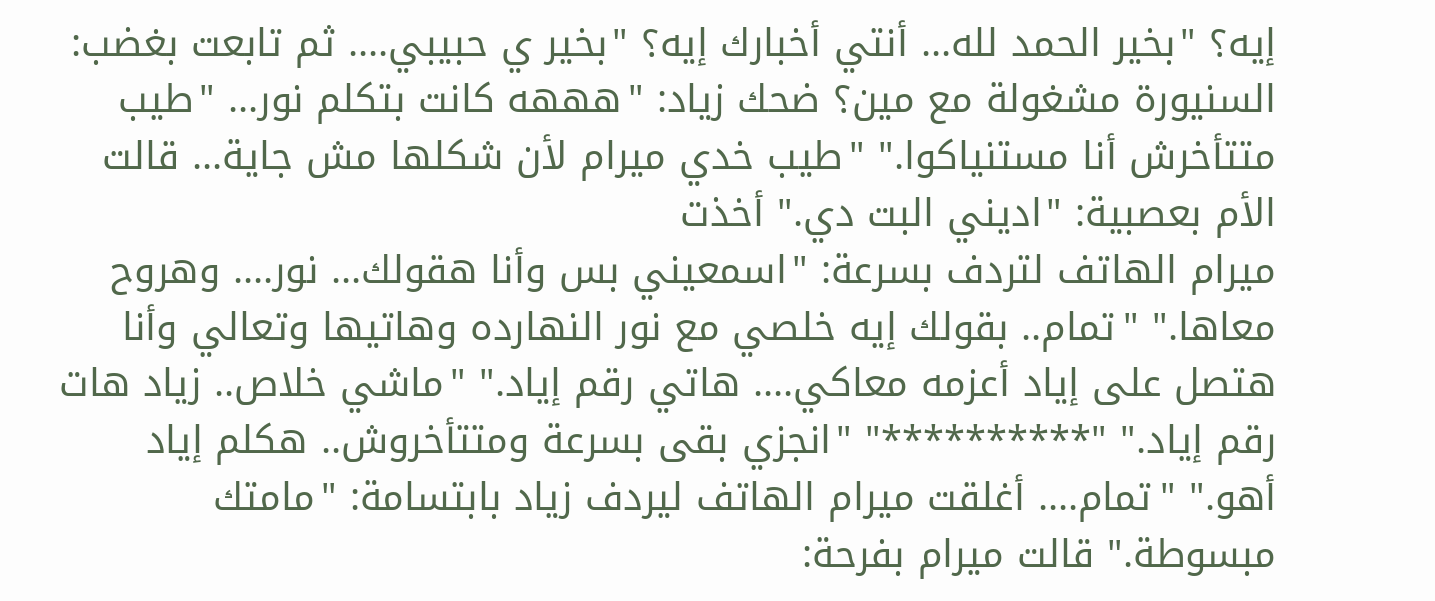إيه؟ "بخير الحمد لله... أنتي أخبارك إيه؟ "بخير ي حبيبي.... ثم تابعت بغضب: السنيورة مشغولة مع مين؟ ضحك زياد: "هههه كانت بتكلم نور... "طيب متتأخرش أنا مستنياكوا." "طيب خدي ميرام لأن شكلها مش جاية... قالت الأم بعصبية: "اديني البت دي." أخذت
ميرام الهاتف لتردف بسرعة: "اسمعيني بس وأنا هقولك... نور.... وهروح معاها." "تمام.. بقولك إيه خلصي مع نور النهارده وهاتيها وتعالي وأنا هتصل على إياد أعزمه معاكي.... هاتي رقم إياد." "ماشي خلاص.. زياد هات رقم إياد." "**********" "انجزي بقى بسرعة ومتتأخروش.. هكلم إياد أهو." "تمام.... أغلقت ميرام الهاتف ليردف زياد بابتسامة: "مامتك مبسوطة." قالت ميرام بفرحة: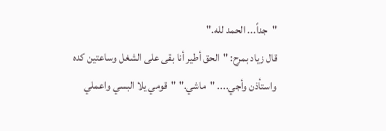"جداً... الحمد لله."
قال زياد بمرح: "الحق أطير أنا بقى على الشغل وساعتين كده واستأذن وأجي.... "ماشي." "قومي يلا البسي واعملي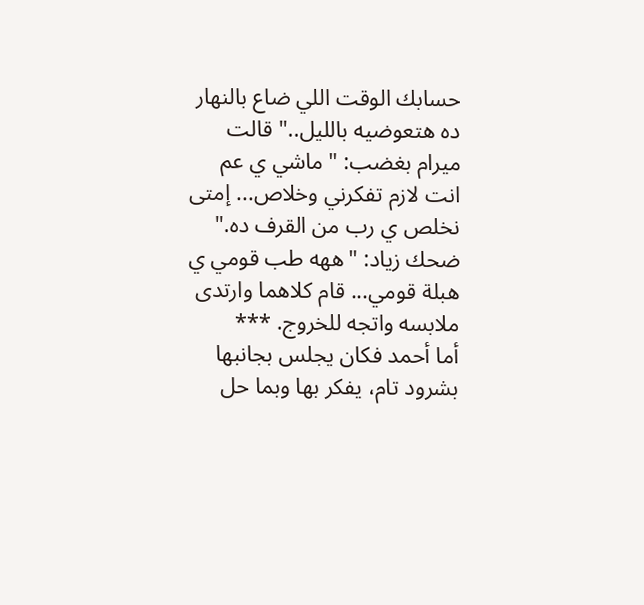حسابك الوقت اللي ضاع بالنهار ده هتعوضيه بالليل.." قالت ميرام بغضب: "ماشي ي عم انت لازم تفكرني وخلاص... إمتى نخلص ي رب من القرف ده." ضحك زياد: "ههه طب قومي ي هبلة قومي... قام كلاهما وارتدى ملابسه واتجه للخروج. ***
أما أحمد فكان يجلس بجانبها بشرود تام، يفكر بها وبما حل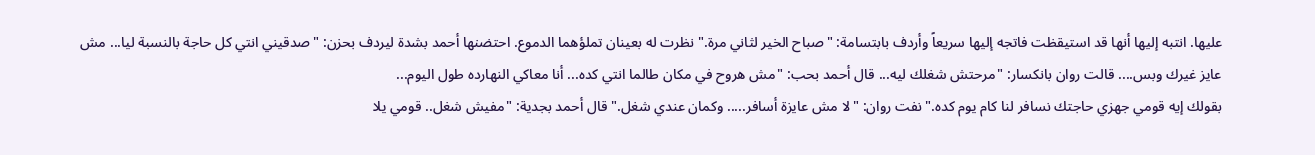عليها. انتبه إليها أنها قد استيقظت فاتجه إليها سريعاً وأردف بابتسامة: "صباح الخير لثاني مرة." نظرت له بعينان تملؤهما الدموع. احتضنها أحمد بشدة ليردف بحزن: "صدقيني انتي كل حاجة بالنسبة ليا... مش عايز غيرك وبس.... قالت روان بانكسار: "مرحتش شغلك ليه... قال أحمد بحب: "مش هروح في مكان طالما انتي كده... أنا معاكي النهارده طول اليوم...
بقولك إيه قومي جهزي حاجتك نسافر لنا كام يوم كده." نفت روان: "لا مش عايزة أسافر..... وكمان عندي شغل." قال أحمد بجدية: "مفيش شغل.. قومي يلا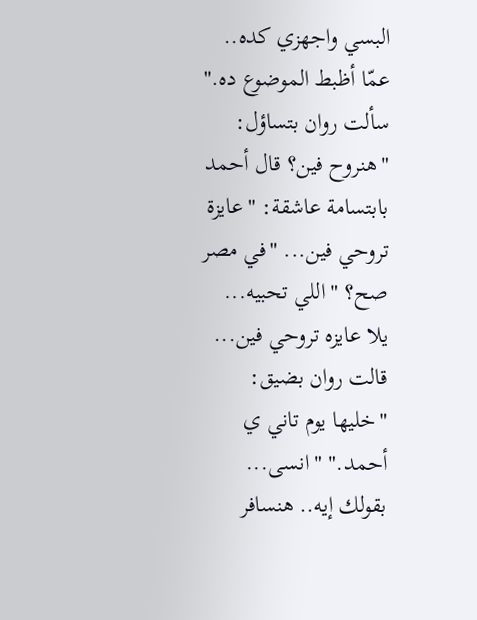البسي واجهزي كده.. عمّا أظبط الموضوع ده." سألت روان بتساؤل: "هنروح فين؟ قال أحمد بابتسامة عاشقة: "عايزة تروحي فين... "في مصر صح؟ "اللي تحبيه... يلا عايزه تروحي فين... قالت روان بضيق: "خليها يوم تاني ي أحمد." "انسى... بقولك إيه.. هنسافر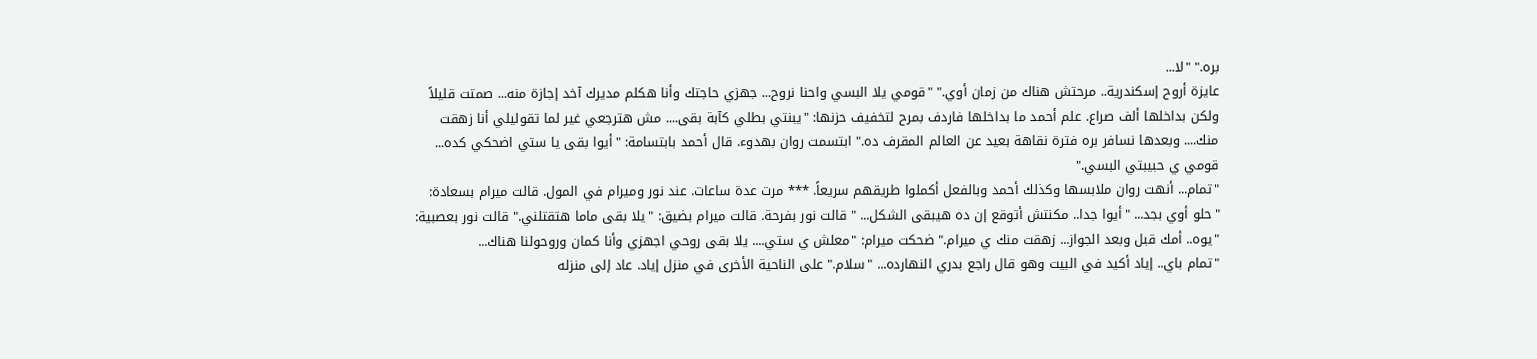بره." "لا...
عايزة أروح إسكندرية.. مرحتش هناك من زمان أوي." "قومي يلا البسي واحنا نروح... جهزي حاجتك وأنا هكلم مديرك آخد إجازة منه... صمتت قليلاً ولكن بداخلها ألف صراع. علم أحمد ما بداخلها فاردف بمرح لتخفيف حزنها: "يبنتي بطلي كآبة بقى.... مش هترجعي غير لما تقوليلي أنا زهقت منك.... وبعدها نسافر بره فترة نقاهة بعيد عن العالم المقرف ده." ابتسمت روان بهدوء. قال أحمد بابتسامة: "أيوا بقى يا ستي اضحكي كده... قومي ي حبيبتي البسي."
"تمام... أنهت روان ملابسها وكذلك أحمد وبالفعل أكملوا طريقهم سريعاً. *** مرت عدة ساعات. عند نور وميرام في المول. قالت ميرام بسعادة: "حلو أوي بجد... "أيوا جدا.. مكنتش أتوقع إن ده هيبقى الشكل... " قالت نور بفرحة. قالت ميرام بضيق: "يلا بقى ماما هتقتلني." قالت نور بعصبية: "يوه.. أمك قبل وبعد الجواز... زهقت منك ي ميرام." ضحكت ميرام: "معلش ي ستي.... يلا بقى روحي اجهزي وأنا كمان وروحولنا هناك...
"تمام باي.. إياد أكيد في البيت وهو قال راجع بدري النهارده... "سلام." على الناحية الأخرى في منزل إياد. عاد إلى منزله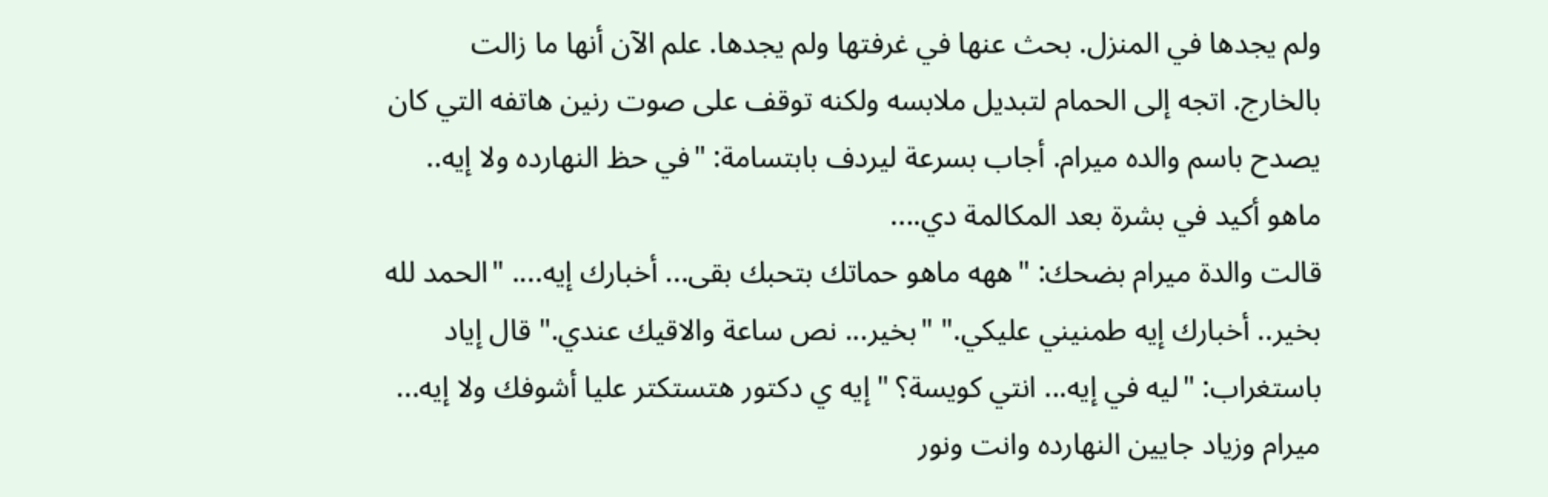ولم يجدها في المنزل. بحث عنها في غرفتها ولم يجدها. علم الآن أنها ما زالت بالخارج. اتجه إلى الحمام لتبديل ملابسه ولكنه توقف على صوت رنين هاتفه التي كان يصدح باسم والده ميرام. أجاب بسرعة ليردف بابتسامة: "في حظ النهارده ولا إيه.. ماهو أكيد في بشرة بعد المكالمة دي....
قالت والدة ميرام بضحك: "ههه ماهو حماتك بتحبك بقى... أخبارك إيه.... "الحمد لله بخير.. أخبارك إيه طمنيني عليكي." "بخير... نص ساعة والاقيك عندي." قال إياد باستغراب: "ليه في إيه... انتي كويسة؟ "إيه ي دكتور هتستكتر عليا أشوفك ولا إيه... ميرام وزياد جايين النهارده وانت ونور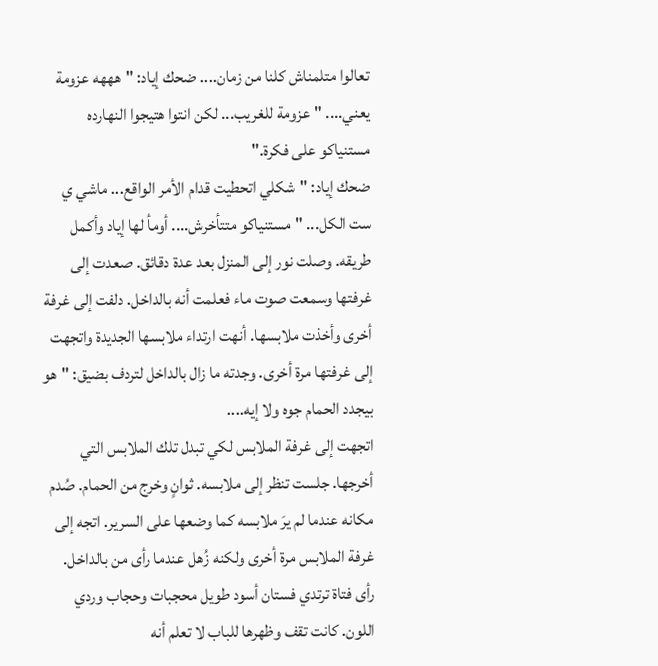تعالوا متلمناش كلنا من زمان.... ضحك إياد: "هههه عزومة يعني.... "عزومة للغريب... لكن انتوا هتيجوا النهارده مستنياكو على فكرة."
ضحك إياد: "شكلي اتحطيت قدام الأمر الواقع... ماشي ي ست الكل... "مستنياكو متتأخرش.... أومأ لها إياد وأكمل طريقه. وصلت نور إلى المنزل بعد عدة دقائق. صعدت إلى غرفتها وسمعت صوت ماء فعلمت أنه بالداخل. دلفت إلى غرفة أخرى وأخذت ملابسها. أنهت ارتداء ملابسها الجديدة واتجهت إلى غرفتها مرة أخرى. وجدته ما زال بالداخل لتردف بضيق: "هو بيجدد الحمام جوه ولا إيه....
اتجهت إلى غرفة الملابس لكي تبدل تلك الملابس التي أخرجها. جلست تنظر إلى ملابسه. ثوانٍ وخرج من الحمام. صُدم مكانه عندما لم يرَ ملابسه كما وضعها على السرير. اتجه إلى غرفة الملابس مرة أخرى ولكنه زُهل عندما رأى من بالداخل. رأى فتاة ترتدي فستان أسود طويل محجبات وحجاب وردي اللون. كانت تقف وظهرها للباب لا تعلم أنه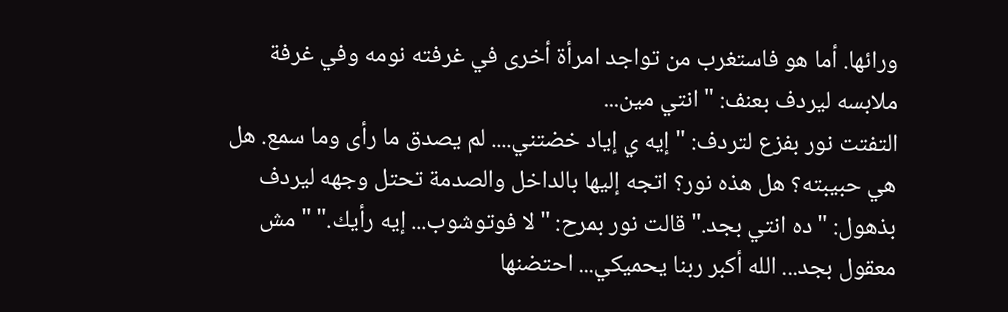ورائها. أما هو فاستغرب من تواجد امرأة أخرى في غرفته نومه وفي غرفة ملابسه ليردف بعنف: "انتي مين...
التفتت نور بفزع لتردف: "إيه ي إياد خضتني.... لم يصدق ما رأى وما سمع. هل هي حبيبته؟ هل هذه نور؟ اتجه إليها بالداخل والصدمة تحتل وجهه ليردف بذهول: "ده انتي بجد." قالت نور بمرح: "لا فوتوشوب... إيه رأيك." "مش معقول بجد... الله أكبر ربنا يحميكي... احتضنها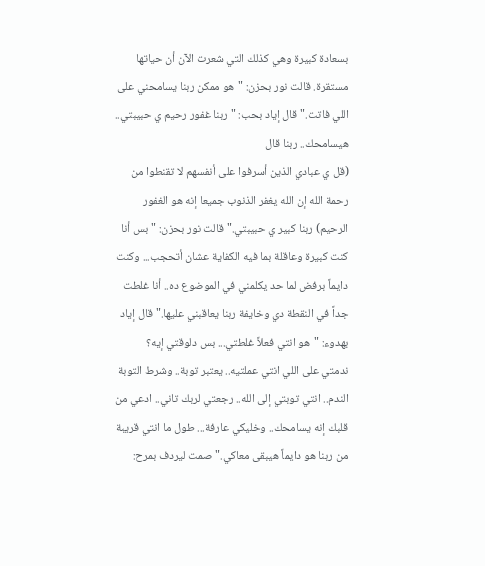بسعادة كبيرة وهي كذلك التي شعرت الآن أن حياتها مستقرة. قالت نور بحزن: "هو ممكن ربنا يسامحني على اللي فاتت." قال إياد بحب: "ربنا غفور رحيم ي حبيبتي.. هيسامحك.. ربنا قال
(قل ي عبادي الذين أسرفوا على أنفسهم لا تقنطوا من رحمة الله إن الله يغفر الذنوب جميعا إنه هو الغفور الرحيم) ربنا كبير ي حبيبتي." قالت نور بحزن: "بس أنا كنت كبيرة وعاقلة بما فيه الكفاية عشان أتحجب... وكنت دايماً برفض لما حد يكلمني في الموضوع ده.. أنا غلطت جداً في النقطة دي وخايفة ربنا يعاقبني عليها." قال إياد بهدوء: "هو انتي فعلاً غلطتي... بس دلوقتي إيه؟
ندمتي على اللي انتي عملتيه.. يعتبر توبة.. وشرط التوبة الندم.. انتي توبتي إلى الله.. رجعتي لربك تاني.. ادعي من قلبك إنه يسامحك.. وخليكي عارفة... طول ما انتي قريبة من ربنا هو دايماً هيبقى معاكي." صمت ليردف بمرح: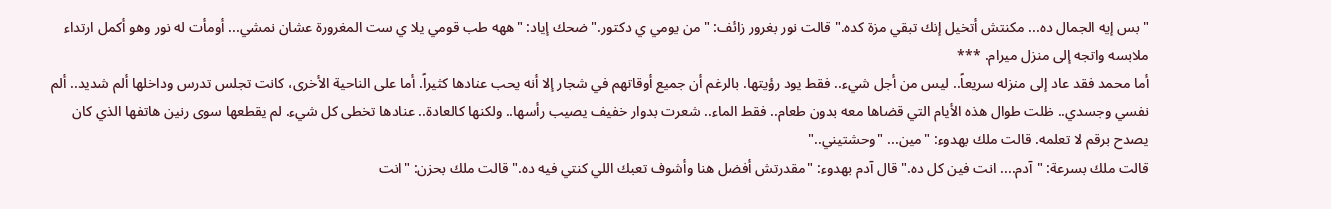"بس إيه الجمال ده... مكنتش أتخيل إنك تبقي مزة كده." قالت نور بغرور زائف: "من يومي ي دكتور." ضحك إياد: "ههه طب قومي يلا ي ست المغرورة عشان نمشي... أومأت له نور وهو أكمل ارتداء ملابسه واتجه إلى منزل ميرام. ***
أما محمد فقد عاد إلى منزله سريعاً.. ليس من أجل شيء.. فقط يود رؤيتها. بالرغم أن جميع أوقاتهم في شجار إلا أنه يحب عنادها كثيراً. أما على الناحية الأخرى، كانت تجلس تدرس وداخلها ألم شديد.. ألم نفسي وجسدي.. ظلت طوال هذه الأيام التي قضاها معه بدون طعام.. فقط الماء.. شعرت بدوار خفيف يصيب رأسها.. ولكنها كالعادة.. عنادها تخطى كل شيء. لم يقطعها سوى رنين هاتفها الذي كان يصدح برقم لا تعلمه. قالت ملك بهدوء: "مين... "وحشتيني.."
قالت ملك بسرعة: "آدم.... انت فين كل ده." قال آدم بهدوء: "مقدرتش أفضل هنا وأشوف تعبك اللي كنتي فيه ده." قالت ملك بحزن: "انت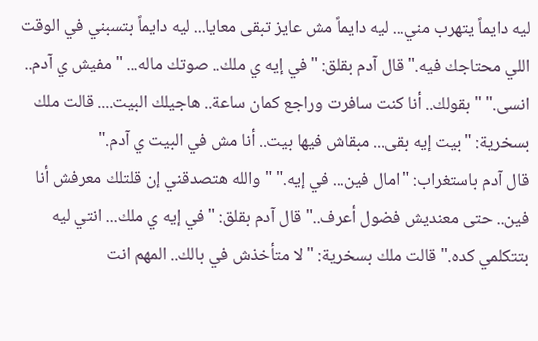ليه دايماً يتهرب مني... ليه دايماً مش عايز تبقى معايا... ليه دايماً بتسبني في الوقت اللي محتاجك فيه." قال آدم بقلق: "في إيه ي ملك.. صوتك ماله... "مفيش ي آدم.. انسى." "بقولك.. أنا كنت سافرت وراجع كمان ساعة.. هاجيلك البيت.... قالت ملك بسخرية: "بيت إيه بقى... مبقاش فيها بيت.. أنا مش في البيت ي آدم."
قال آدم باستغراب: "امال فين... في إيه." "والله هتصدقني إن قلتلك معرفش أنا فين.. حتى معنديش فضول أعرف.." قال آدم بقلق: "في إيه ي ملك... انتي ليه بتتكلمي كده." قالت ملك بسخرية: "لا متأخذش في بالك.. المهم انت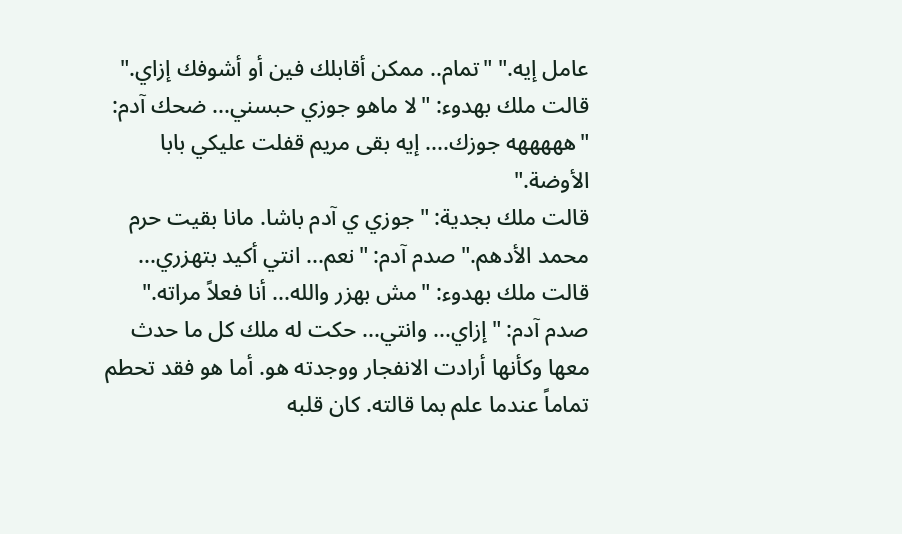عامل إيه." "تمام.. ممكن أقابلك فين أو أشوفك إزاي." قالت ملك بهدوء: "لا ماهو جوزي حبسني... ضحك آدم: "هههههه جوزك.... إيه بقى مريم قفلت عليكي بابا الأوضة."
قالت ملك بجدية: "جوزي ي آدم باشا. مانا بقيت حرم محمد الأدهم." صدم آدم: "نعم... انتي أكيد بتهزري... قالت ملك بهدوء: "مش بهزر والله... أنا فعلاً مراته." صدم آدم: "إزاي... وانتي... حكت له ملك كل ما حدث معها وكأنها أرادت الانفجار ووجدته هو. أما هو فقد تحطم تماماً عندما علم بما قالته. كان قلبه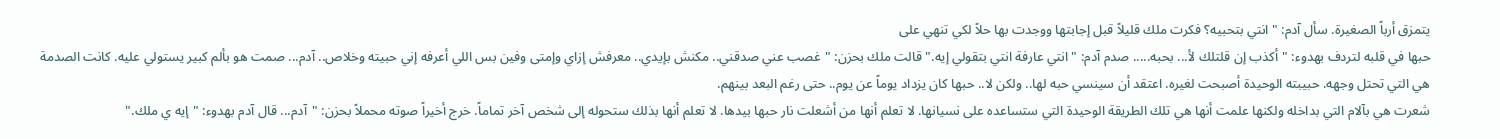يتمزق أرباً الصغيرة. سأل آدم: "انتي بتحبيه؟ فكرت ملك قليلاً قبل إجابتها ووجدت بها حلاً لكي تنهي على
حبها في قلبه لتردف بهدوء: "أكذب إن قلتلك لأ... بحبه..... صدم آدم: "انتي عارفة انتي بتقولي إيه." قالت ملك بحزن: "غصب عني صدقني.. مكنش بإيدي.. معرفش إزاي وإمتى وفين بس اللي أعرفه إني حبيته وخلاص.. آدم... صمت هو بألم كبير يستولي عليه. كانت الصدمة هي التي تحتل وجهه. حبيبته الوحيدة أصبحت لغيره. اعتقد أن سينسي حبه لها.. ولكن لا.. حبها كان يزداد يوماً عن يوم.. حتى رغم البعد بينهم.
شعرت هي بآلام التي بداخله ولكنها علمت أنها هي تلك الطريقة الوحيدة التي ستساعده على نسيانها. لا تعلم أنها من أشعلت نار حبها بيدها. لا تعلم أنها بذلك ستحوله إلى شخص آخر تماماً. خرج أخيراً صوته محملاً بحزن: "آدم... قال آدم بهدوء: "إيه ي ملك."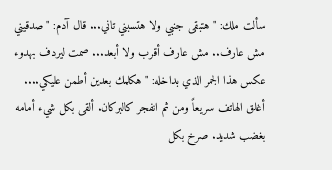سألت ملك: "هتبقى جنبي ولا هتسبني تاني... قال آدم: "صدقيني مش عارف.. مش عارف أقرب ولا أبعد... صمت ليردف بهدوء عكس هذا الجمر الذي بداخله: "هكلمك بعدين أطمن عليكي....
أغلق الهاتف سريعاً ومن ثم انفجر كالبركان. ألقى بكل شيء أمامه بغضب شديد. صرخ بكل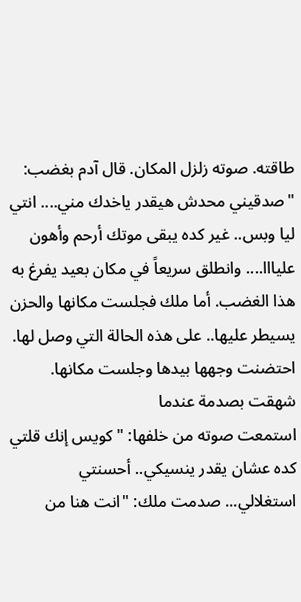طاقته. صوته زلزل المكان. قال آدم بغضب: "صدقيني محدش هيقدر ياخدك مني.... انتي ليا وبس.. غير كده يبقى موتك أرحم وأهون عليااا.... وانطلق سريعاً في مكان بعيد يفرغ به هذا الغضب. أما ملك فجلست مكانها والحزن يسيطر عليها.. على هذه الحالة التي وصل لها. احتضنت وجهها بيدها وجلست مكانها. شهقت بصدمة عندما
استمعت صوته من خلفها: "كويس إنك قلتي كده عشان يقدر ينسيكي.. أحسنتي استغلالي... صدمت ملك: "انت هنا من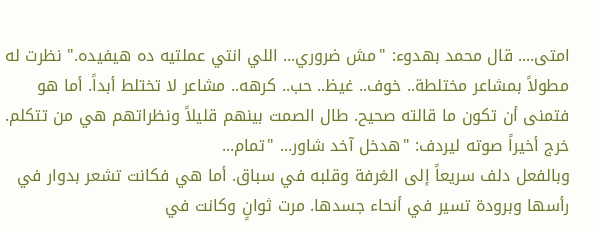امتى.... قال محمد بهدوء: "مش ضروري... اللي انتي عملتيه ده هيفيده." نظرت له مطولاً بمشاعر مختلطة.. خوف.. غيظ.. حب.. كرهه.. مشاعر لا تختلط أبداً. أما هو فتمنى أن تكون ما قالته صحيح. طال الصمت بينهم قليلاً ونظراتهم هي من تتكلم. خرج أخيراً صوته ليردف: "هدخل آخد شاور... "تمام...
وبالفعل دلف سريعاً إلى الغرفة وقلبه في سباق. أما هي فكانت تشعر بدوار في رأسها وبرودة تسير في أنحاء جسدها. مرت ثوانٍ وكانت في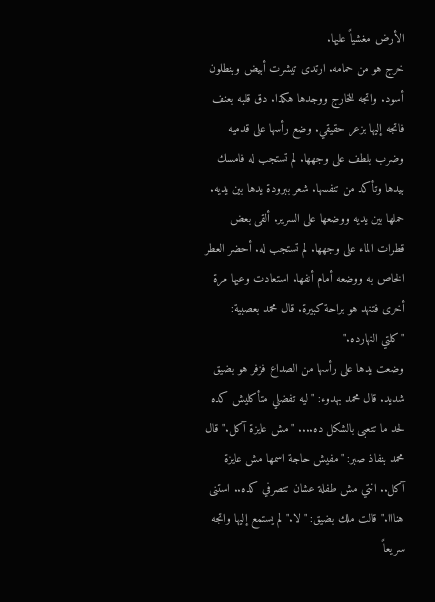الأرض مغشياً عليها.
خرج هو من حمامه. ارتدى تيشرت أبيض وبنطلون أسود. واتجه للخارج ووجدها هكذا. دق قلبه بعنف فاتجه إليها بزعر حقيقي. وضع رأسها على قدميه وضرب بلطف على وجهها. لم تستجب له فامسك بيدها وتأكد من تنفسها. شعر ببرودة يدها بين يديه. حملها بين يديه ووضعها على السرير. ألقى بعض قطرات الماء على وجهها. لم تستجب له. أحضر العطر الخاص به ووضعه أمام أنفها. استعادت وعيها مرة أخرى فتنهد هو براحة كبيرة. قال محمد بعصبية: "كلتي النهارده."
وضعت يدها على رأسها من الصداع فزفر هو بضيق شديد. قال محمد بهدوء: "ليه تفضلي متأكليش كده لحد ما تتعبى بالشكل ده.... "مش عايزة آكل." قال محمد بنفاذ صبر: "مفيش حاجة اسمها مش عايزة آكل.. انتي مش طفلة عشان تتصرفي كده.. استنى هنااا." قالت ملك بضيق: "لا." لم يستمع إليها واتجه سريعاً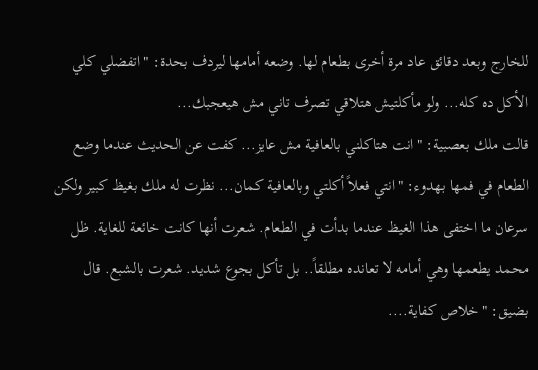للخارج وبعد دقائق عاد مرة أخرى بطعام لها. وضعه أمامها ليردف بحدة: "اتفضلي كلي الأكل ده كله... ولو مأكلتيش هتلاقي تصرف تاني مش هيعجبك...
قالت ملك بعصبية: "انت هتاكلني بالعافية مش عايز... كفت عن الحديث عندما وضع الطعام في فمها بهدوء: "انتي فعلاً أكلتي وبالعافية كمان... نظرت له ملك بغيظ كبير ولكن سرعان ما اختفى هذا الغيظ عندما بدأت في الطعام. شعرت أنها كانت خائعة للغاية. ظل محمد يطعمها وهي أمامه لا تعانده مطلقاً.. بل تأكل بجوع شديد. شعرت بالشبع. قال بضيق: "خلاص كفاية....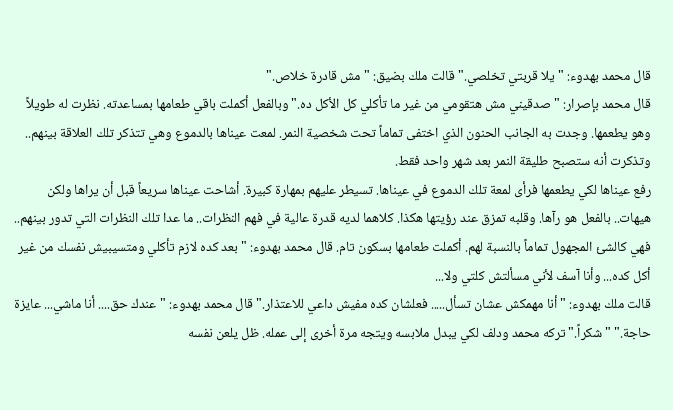قال محمد بهدوء: "يلا قربتي تخلصي." قالت ملك بضيق: "مش قادرة خلاص."
قال محمد بإصرار: "صدقيني مش هتقومي من غير ما تأكلي كل الأكل ده." وبالفعل أكملت باقي طعامها بمساعدته. نظرت له طويلاً وهو يطعمها. وجدت به الجانب الحنون الذي اختفى تماماً تحت شخصية النمر. لمعت عيناها بالدموع وهي تتذكر تلك العلاقة بينهم.. وتذكرت أنه ستصبح طليقة النمر بعد شهر واحد فقط.
رفع عيناها لكي يطعمها فرأى لمعة تلك الدموع في عيناها. تسيطر عليهم بمهارة كبيرة. أشاحت عيناها سريعاً قبل أن يراها ولكن هيهات.. بالفعل هو رآها. وقلبه تمزق عند رؤيتها هكذا. كلاهما لديه قدرة عالية في فهم النظرات.. ما عدا تلك النظرات التي تدور بينهم.. فهي كالشئ المجهول تماماً بالنسبة لهم. أكملت طعامها بسكون تام. قال محمد بهدوء: "بعد كده لازم تأكلي ومتسيبيش نفسك من غير أكل كده... وأنا آسف لأني مسألتش كلتي ولا...
قالت ملك بهدوء: "أنا مهمكش عشان تسأل..... فعلشان كده مفيش داعي للاعتذار." قال محمد بهدوء: "عندك حق.... أنا ماشي... عايزة حاجة." "شكراً." تركه محمد ودلف لكي يبدل ملابسه ويتجه مرة أخرى إلى عمله. ظل يلعن نفسه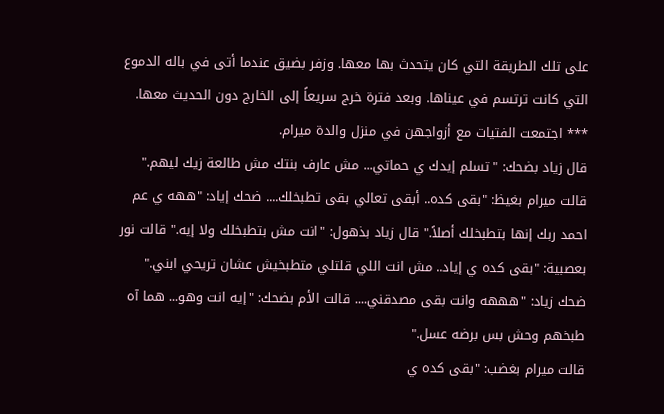على تلك الطريقة التي كان يتحدث بها معها. وزفر بضيق عندما أتى في باله الدموع التي كانت ترتسم في عيناها. وبعد فترة خرج سريعاً إلى الخارج دون الحديث معها. *** اجتمعت الفتيات مع أزواجهن في منزل والدة ميرام.
قال زياد بضحك: "تسلم إيدك ي حماتي... مش عارف بنتك مش طالعة زيك ليهم." قالت ميرام بغيظ: "بقى كده.. أبقى تعالي بقى تطبخلك.... ضحك إياد: "ههه ي عم احمد ربك إنها بتطبخلك أصلاً." قال زياد بذهول: "انت مش بتطبخلك ولا إيه." قالت نور بعصبية: "بقى كده ي إياد.. مش انت اللي قلتلي متطبخيش عشان تريحي ابني." ضحك زياد: "هههه وانت بقى مصدقني.... قالت الأم بضحك: "إيه انت وهو... هما آه طبخهم وحش بس برضه عسل."
قالت ميرام بغضب: "بقى كده ي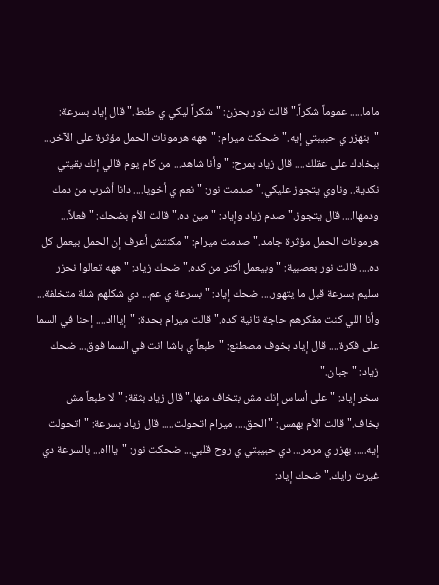ماما..... عموماً شكراً." قالت نور بحزن: "شكراً ليكي ي طنط." قال إياد بسرعة: "بنهزر ي حبيبتي إيه." ضحكت ميرام: "ههه هرمونات الحمل مؤثرة على الآخر... ببخادك على عقلك.... قال زياد بمرح: "وأنا شاهد... من كام يوم قالي إنك بقيتي نكدية.. وناوي يتجوز عليكي." صدمت نور: "نعم ي أخويا.... دانا أشرب من دمك ودمهاا.... قال يتجوز." صدم زياد وإياد: "مين ده." قالت الأم بضحك: "فعلاً...
هرمونات الحمل مؤثرة جامد." صدمت ميرام: "مكنتش أعرف إن الحمل بيعمل كل ده.... قالت نور بعصبية: "وبيعمل أكتر من كده." ضحك زياد: "ههه تعالوا نحزر سليم بسرعة قبل ما يتهور.... ضحك إياد: "بسرعة ي عم... دي شكلهم شلة متخلفة... وأنا اللي كنت مفكرهم حاجة تانية كده." قالت ميرام بحدة: "إياااد.... إحنا في السما على فكرة.... قال إياد بخوف مصطنع: "طبعاً ي باشا انت في السما فوق... ضحك زياد: "جبان."
سخر إياد: "على أساس إنك مش بتخاف منها." قال زياد بثقة: "لا طبعاً مش بخاف." قالت الأم بهمس: "الحق.... ميرام اتحولت..... قال زياد بسرعة: "اتحولت إيه..... بهزر ي مرمر... دي حبيبتي ي روح قلبي... ضحكت نور: "ياااه... بالسرعة دي غيرت رايك." ضحك إياد: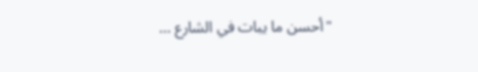"أحسن ما يبات في الشارع ...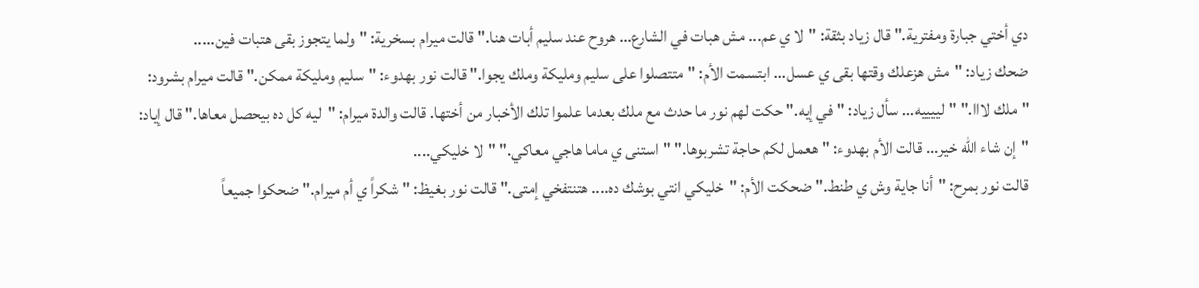دي أختي جبارة ومفترية." قال زياد بثقة: "لا ي عم... مش هبات في الشارع... هروح عند سليم أبات هنا." قالت ميرام بسخرية: "ولما يتجوز بقى هتبات فين.....
ضحك زياد: "مش هزعلك وقتها بقى ي عسل... ابتسمت الأم: "متتصلوا على سليم ومليكة وملك يجوا." قالت نور بهدوء: "سليم ومليكة ممكن." قالت ميرام بشرود: "ملك لااا." "لييييه... سأل زياد: "في إيه." حكت لهم نور ما حدث مع ملك بعدما علموا تلك الأخبار من أختها. قالت والدة ميرام: "ليه كل ده بيحصل معاها." قال إياد: "إن شاء الله خير... قالت الأم بهدوء: "هعمل لكم حاجة تشربوها." "استنى ي ماما هاجي معاكي." "لا خليكي....
قالت نور بمرح: "أنا جاية وش ي طنط." ضحكت الأم: "خليكي انتي بوشك ده.... هتنتفخي إمتى." قالت نور بغيظ: "شكراً ي أم ميرام." ضحكوا جميعاً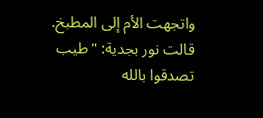واتجهت الأم إلى المطبخ. قالت نور بجدية: "طيب تصدقوا بالله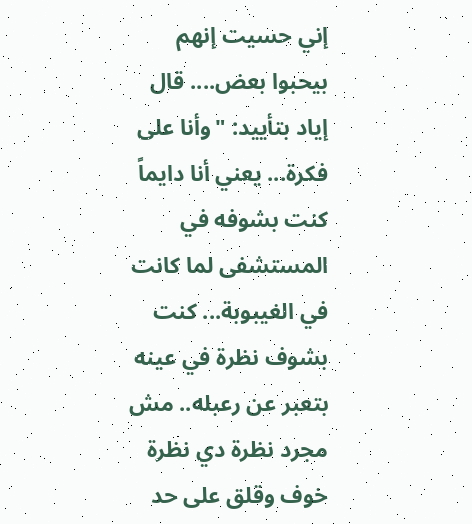إني حسيت إنهم بيحبوا بعض.... قال إياد بتأييد: "وأنا على فكرة... يعني أنا دايماً كنت بشوفه في المستشفى لما كانت في الغيبوبة... كنت بشوف نظرة في عينه بتعبر عن رعبله.. مش مجرد نظرة دي نظرة خوف وقلق على حد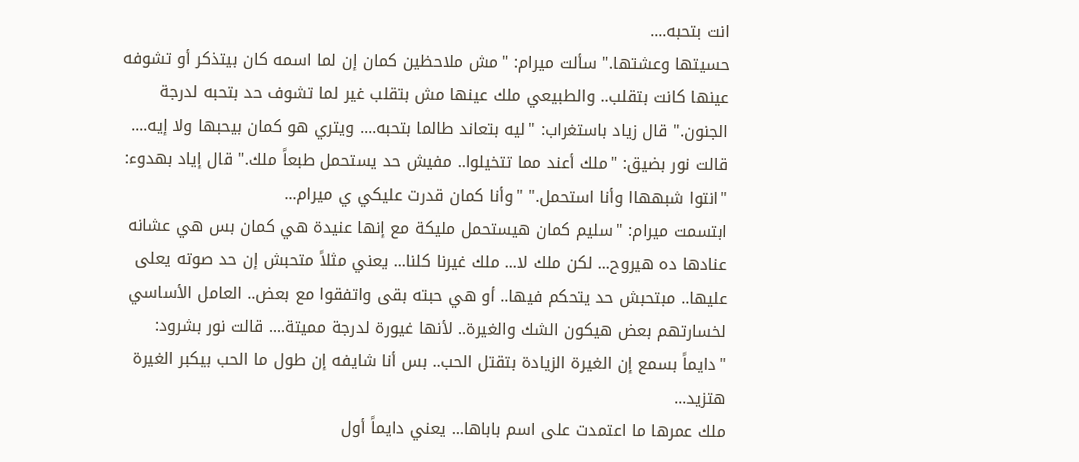انت بتحبه....
حسيتها وعشتها." سألت ميرام: "مش ملاحظين كمان إن لما اسمه كان بيتذكر أو تشوفه عينها كانت بتقلب.. والطبيعي ملك عينها مش بتقلب غير لما تشوف حد بتحبه لدرجة الجنون." قال زياد باستغراب: "ليه بتعاند طالما بتحبه.... ويتري هو كمان بيحبها ولا إيه.... قالت نور بضيق: "ملك أعند مما تتخيلوا.. مفيش حد يستحمل طبعاً ملك." قال إياد بهدوء: "انتوا شبههاا وأنا استحمل." "وأنا كمان قدرت عليكي ي ميرام...
ابتسمت ميرام: "سليم كمان هيستحمل مليكة مع إنها عنيدة هي كمان بس هي عشانه عنادها ده هيروح... لكن ملك لا... ملك غيرنا كلنا... يعني مثلاً متحبش إن حد صوته يعلى عليها.. مبتحبش حد يتحكم فيها.. أو هي حبته بقى واتفقوا مع بعض.. العامل الأساسي لخسارتهم بعض هيكون الشك والغيرة.. لأنها غيورة لدرجة مميتة.... قالت نور بشرود: "دايماً بسمع إن الغيرة الزيادة بتقتل الحب.. بس أنا شايفه إن طول ما الحب بيكبر الغيرة هتزيد...
ملك عمرها ما اعتمدت على اسم باباها... يعني دايماً أول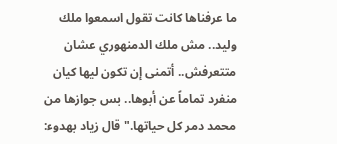ما عرفناها كانت تقول اسمعوا ملك وليد.. مش ملك الدمنهوري عشان متتعرفش.. أتمنى إن تكون ليها كيان منفرد تماماً عن أبوها.. بس جوازها من محمد دمر كل حياتها." قال زياد بهدوء: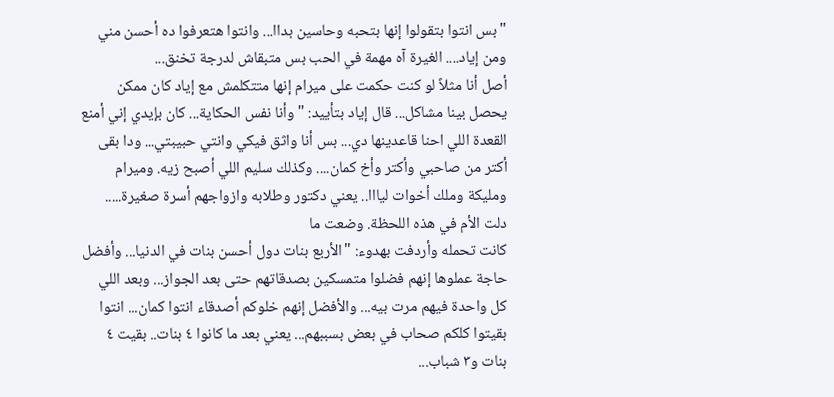"بس انتوا بتقولوا إنها بتحبه وحاسين بداا... وانتوا هتعرفوا ده أحسن مني ومن إياد.... الغيرة آه مهمة في الحب بس متبقاش لدرجة تخنق...
أصل أنا مثلاً لو كنت حكمت على ميرام إنها متتكلمش مع إياد كان ممكن يحصل بينا مشاكل... قال إياد بتأييد: "وأنا نفس الحكاية... كان بإيدي إني أمنع القعدة اللي احنا قاعدينها دي... بس أنا واثق فيكي وانتي حبيبتي... ودا بقى أكتر من صاحبي وأكتر وأخ كمان.... وكذلك سليم اللي أصبح زيه. وميرام ومليكة وملك أخوات ليااا.. يعني دكتور وطلابه وازواجهم أسرة صغيرة..... دلت الأم في هذه اللحظة. وضعت ما
كانت تحمله وأردفت بهدوء: "الأربع بنات دول أحسن بنات في الدنيا... وأفضل حاجة عملوها إنهم فضلوا متمسكين بصدقاتهم حتى بعد الجواز... وبعد اللي كل واحدة فيهم مرت بيه... والأفضل إنهم خلوكم أصدقاء انتوا كمان... انتوا بقيتوا كلكم صحاب في بعض بسببهم... يعني بعد ما كانوا ٤ بنات.. بقيت ٤ بنات و٣ شباب...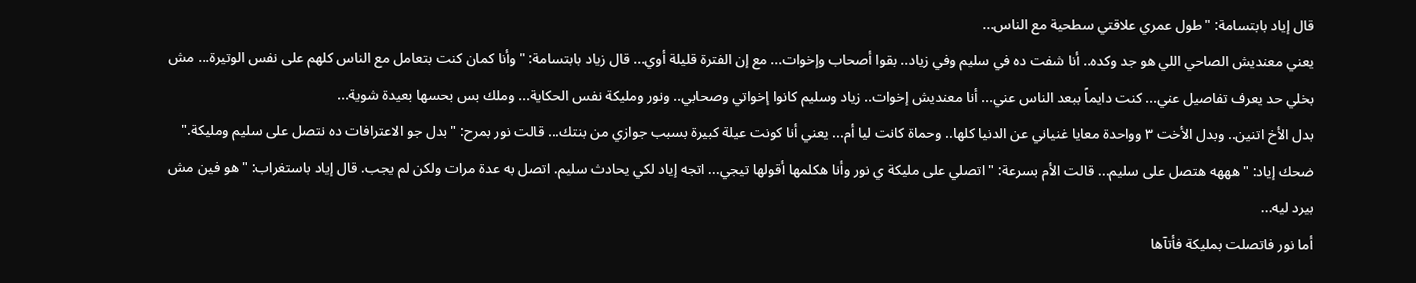قال إياد بابتسامة: "طول عمري علاقتي سطحية مع الناس...
يعني معنديش الصاحي اللي هو جد وكده.. أنا شفت ده في سليم وفي زياد.. بقوا أصحاب وإخوات... مع إن الفترة قليلة أوي... قال زياد بابتسامة: "وأنا كمان كنت بتعامل مع الناس كلهم على نفس الوتيرة... مش بخلي حد يعرف تفاصيل عني... كنت دايماً ببعد الناس عني... أنا معنديش إخوات.. زياد وسليم كانوا إخواتي وصحابي.. ونور ومليكة نفس الحكاية... وملك بس بحسها بعيدة شوية...
بدل الأخ اتنين.. وبدل الأخت ٣ وواحدة معايا غنياني عن الدنيا كلها.. وحماة كانت ليا أم... يعني أنا كونت عيلة كبيرة بسبب جوازي من بنتك... قالت نور بمرح: "بدل جو الاعترافات ده نتصل على سليم ومليكة." ضحك إياد: "هههه هتصل على سليم... قالت الأم بسرعة: "اتصلي على مليكة ي نور وأنا هكلمها أقولها تيجي... اتجه إياد لكي يحادث سليم. اتصل به عدة مرات ولكن لم يجب. قال إياد باستغراب: "هو فين مش بيرد ليه...
أما نور فاتصلت بمليكة فأتآها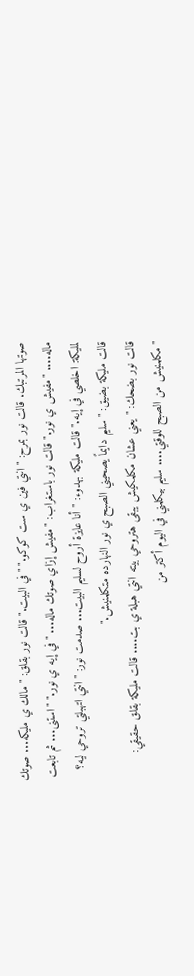صوتها المرتبك. قالت نور بمرح: "انتي فين ي ست كوكو." "في البيت." قالت نور بقلق: "مالك ي مليكه... صوتك ماله.... "مفيش ي نور." قالت نور باستغراب: "مفيش إزاي صوتك ماله... "في إيه ي نور." "استنى... ثم تابعت لمليكة: اخلصي في إيه." قالت مليكة بهدوء: "أنا عايزة أروح لسليم البيت... صدمت نور: "انتي اتهبلتي تروحي ليه؟ قالت مليكة بضيق: "سليم دايماً يصحيني الصبح ي نور النهارده متكلمنيش."
قالت نور بضحك: "يعني عشان مكلمكيش يبقى هتروحي بيته انتي هبلة ي بت.... قالت مليكة بقلق حقيقي: "مكلمنيش من الصبح للوقتي.... سليم بيكلمني في اليوم أكتر من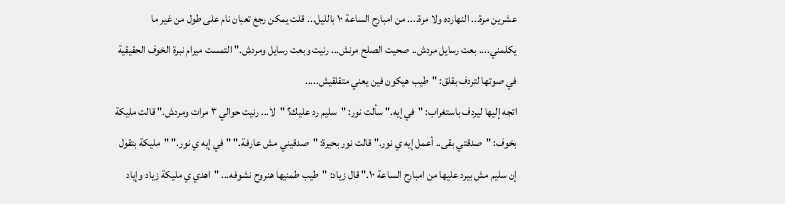عشرين مرة... النهارده ولا مرة.... من امبارح الساعة ١٠ بالليل... قلت يمكن رجع تعبان نام على طول من غير ما يكلمني.... بعت رسايل مردش.. صحيت الصلح مرنش... رنيت وبعت رسايل ومردش." التمست ميرام نبرة الخوف الحقيقية في صوتها لتردف بقلق: "طيب هيكون فين يعني متقلقيش.....
اتجه إليها ليردف باستغراب: "في إيه." سألت نور: "سليم رد عليك؟ "لا... رنيت حوالي ٣ مرات ومردش." قالت مليكة بخوف: "صدقتي بقى.. أعمل إيه ي نور." قالت نور بحيرة: "صدقيني مش عارفة." "في إيه ي نور." "مليكة بتقول إن سليم مش بيرد عليها من امبارح الساعة ١٠." قال زياد: "طيب طمنيها هنروح نشوفه... "اهدي ي مليكة زياد وإياد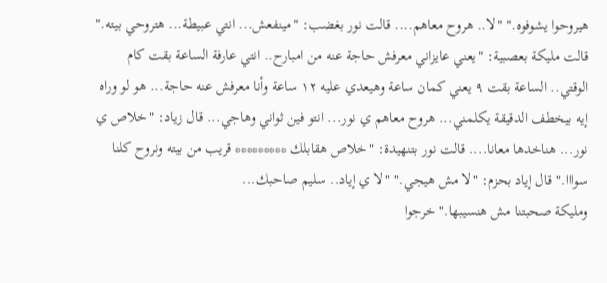هيروحوا يشوفوه." "لا.. هروح معاهم.... قالت نور بغضب: "مينفعش... انتي عبيطة... هتروحي بيته."
قالت مليكة بعصبية: "يعني عايزاني معرفش حاجة عنه من امبارح.. انتي عارفة الساعة بقت كام الوقتي.. الساعة بقت ٩ يعني كمان ساعة وهيعدي عليه ١٢ ساعة وأنا معرفش عنه حاجة... هو لو وراه إيه بيخطف الدقيقة يكلمني... هروح معاهم ي نور... انتو فين ثواني وهاجي... قال زياد: "خلاص ي نور... هناخدها معانا.... قالت نور بتنهيدة: "خلاص هقابلك ********* قريب من بيته ونروح كلنا سوااا." قال إياد بحزم: "لا مش هيجي." "لا ي إياد.. سليم صاحبك...
ومليكة صحبتنا مش هنسيبها." خرجوا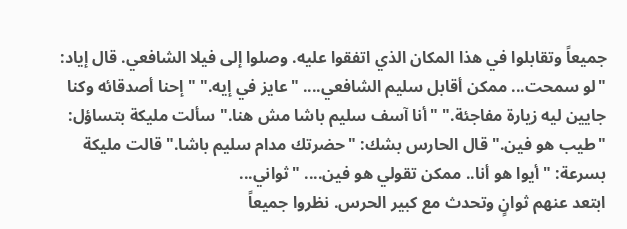جميعاً وتقابلوا في هذا المكان الذي اتفقوا عليه. وصلوا إلى فيلا الشافعي. قال إياد: "لو سمحت... ممكن أقابل سليم الشافعي.... "عايز في إيه." "إحنا أصدقائه وكنا جايين ليه زيارة مفاجئة." "أنا آسف سليم باشا مش هنا." سألت مليكة بتساؤل: "طيب هو فين." قال الحارس بشك: "حضرتك مدام سليم باشا." قالت مليكة بسرعة: "أيوا هو أنا.. ممكن تقولي هو فين.... "ثواني...
ابتعد عنهم ثوانٍ وتحدث مع كبير الحرس. نظروا جميعاً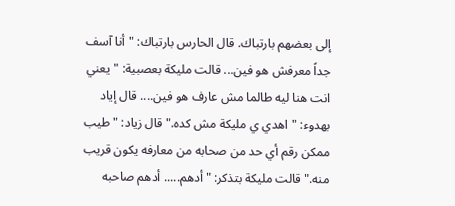إلى بعضهم بارتباك. قال الحارس بارتباك: "أنا آسف جداً معرفش هو فين... قالت مليكة بعصبية: "يعني انت هنا ليه طالما مش عارف هو فين.... قال إياد بهدوء: "اهدي ي مليكة مش كده." قال زياد: "طيب ممكن رقم أي حد من صحابه من معارفه يكون قريب منه." قالت مليكة بتذكر: "أدهم..... أدهم صاحبه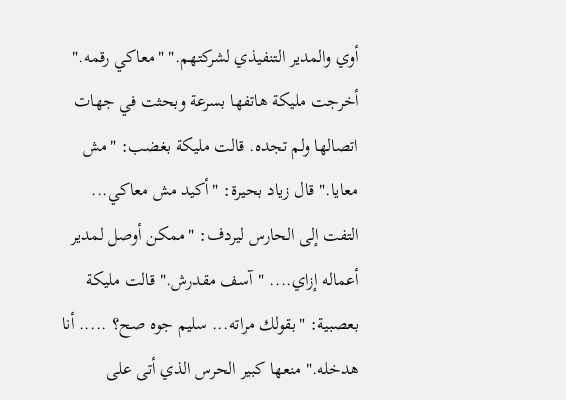أوي والمدير التنفيذي لشركتهم." "معاكي رقمه."
أخرجت مليكة هاتفها بسرعة وبحثت في جهات اتصالها ولم تجده. قالت مليكة بغضب: "مش معايا." قال زياد بحيرة: "أكيد مش معاكي... التفت إلى الحارس ليردف: "ممكن أوصل لمدير أعماله إزاي.... "آسف مقدرش." قالت مليكة بعصبية: "بقولك مراته... سليم جوه صح؟ ..... أنا هدخله." منعها كبير الحرس الذي أتى على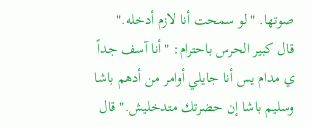صوتها. "لو سمحت أنا لازم أدخله."
قال كبير الحرس باحترام: "أنا آسف جداً ي مدام يس أنا جايلي أوامر من أدهم باشا وسليم باشا إن حضرتك متدخليش." قال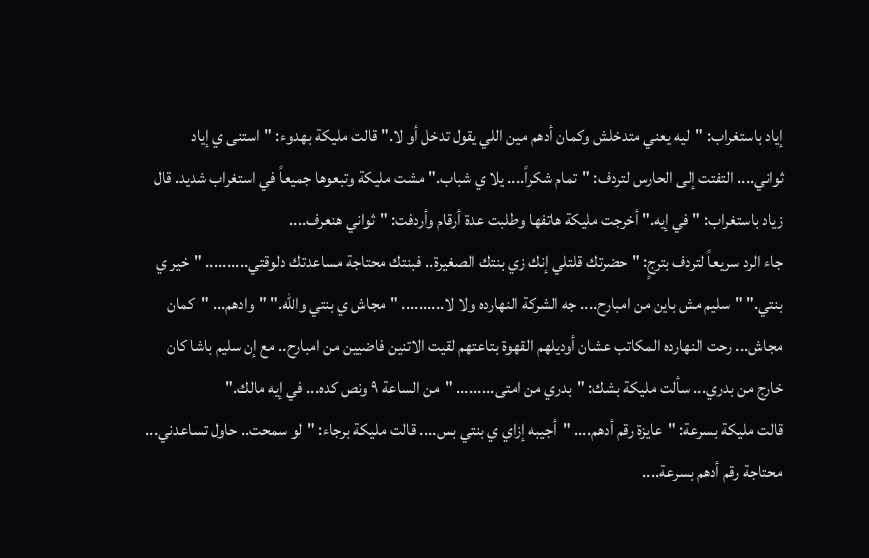إياد باستغراب: "ليه يعني متدخلش وكمان أدهم مين اللي يقول تدخل أو لا." قالت مليكة بهدوء: "استنى ي إياد ثواني.... التفتت إلى الحارس لتردف: "تمام شكراً.... يلا ي شباب." مشت مليكة وتبعوها جميعاً في استغراب شديد. قال زياد باستغراب: "في إيه." أخرجت مليكة هاتفها وطلبت عدة أرقام وأردفت: "ثواني هنعرف....
جاء الرد سريعاً لتردف بترجٍ: "حضرتك قلتلي إنك زي بنتك الصغيرة.. فبنتك محتاجة مساعدتك دلوقتي.......... "خير ي بنتي." "سليم مش باين من امبارح.... جه الشركة النهارده ولا لا.......... "مجاش ي بنتي والله." "وادهم... "كمان مجاش... رحت النهارده المكاتب عشان أوديلهم القهوة بتاعتهم لقيت الاتنين فاضيين من امبارح.. مع إن سليم باشا كان خارج من بدري... سألت مليكة بشك: "بدري من امتى......... "من الساعة ٩ ونص كده... في إيه مالك."
قالت مليكة بسرعة: "عايزة رقم أدهم.... "أجيبه إزاي ي بنتي بس.... قالت مليكة برجاء: "لو سمحت.. حاول تساعدني... محتاجة رقم أدهم بسرعة....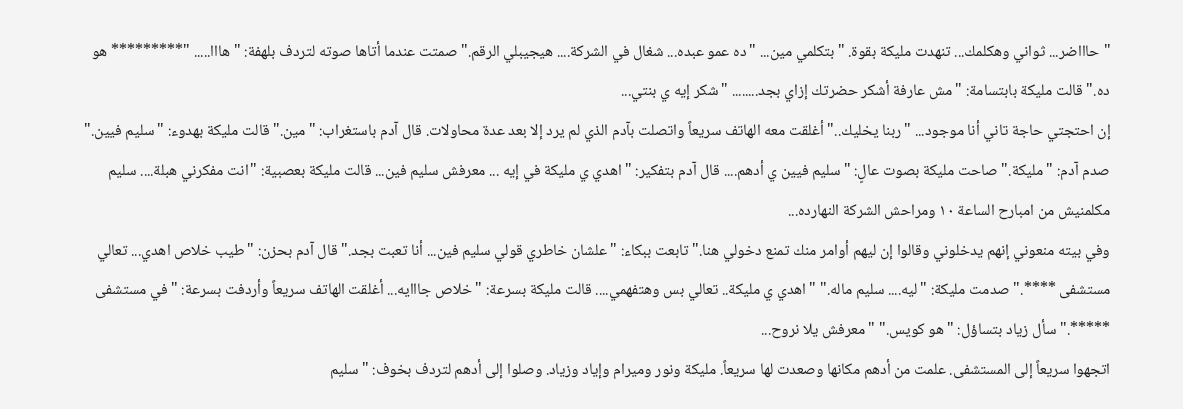"حاااضر... ثواني وهكلمك... تنهدت مليكة بقوة. "بتكلمي مين... "ده عمو عبده... شغال في الشركة.... هيجيبلي الرقم." صمتت عندما أتاها صوته لتردف بلهفة: "هااا..... "********* هو ده." قالت مليكة بابتسامة: "مش عارفة أشكر حضرتك إزاي بجد........ "شكر إيه ي بنتي...
إن احتجتي حاجة تاني أنا موجود... "ربنا يخليك.." أغلقت معه الهاتف سريعاً واتصلت بآدم الذي لم يرد إلا بعد عدة محاولات. قال آدم باستغراب: "مين." قالت مليكة بهدوء: "سليم فيين." صدم آدم: "مليكة." صاحت مليكة بصوت عالٍ: "سليم فيين ي أدهم.... قال آدم بتفكير: "اهدي ي مليكة في إيه ... معرفش سليم فين... قالت مليكة بعصبية: "انت مفكرني هبلة.... سليم مكلمنيش من امبارح الساعة ١٠ ومراحش الشركة النهارده...
وفي بيته منعوني إنهم يدخلوني وقالوا إن ليهم أوامر منك تمنع دخولي هنا." تابعت ببكاء: "علشان خاطري قولي سليم فين... أنا تعبت بجد." قال آدم بحزن: "طيب خلاص اهدي... تعالي مستشفى ****." صدمت مليكة: "ليه.... سليم ماله." "اهدي ي مليكة.. تعالي بس وهتفهمي.... قالت مليكة بسرعة: "خلاص جااايه... أغلقت الهاتف سريعاً وأردفت بسرعة: "في مستشفى *****." سأل زياد بتساؤل: "هو كويس." "معرفش يلا نروح...
اتجهوا سريعاً إلى المستشفى. علمت من أدهم مكانها وصعدت لها سريعاً. مليكة ونور وميرام وإياد وزياد. وصلوا إلى أدهم لتردف بخوف: "سليم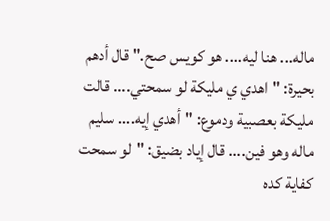ماله... هنا ليه.... هو كويس صح." قال أدهم بحيرة: "اهدي ي مليكة لو سمحتي.... قالت مليكة بعصبية ودموع: "أهدي إيه.... سليم ماله وهو فين.... قال إياد بضيق: "لو سمحت كفاية كده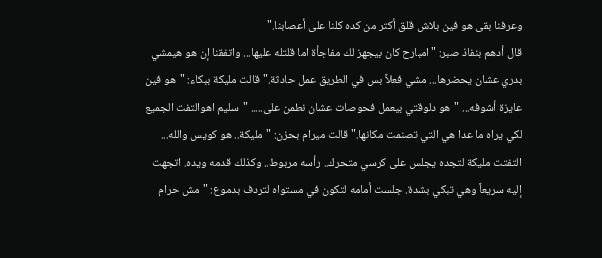وعرفنا بقى هو فين بلاش قلق أكتر من كده كلنا على أعصابنا."
قال أدهم بنفاذ صبر: "امبارح كان بيجهز لك مفاجأة اما قلتله عليها... واتفقنا إن هو هيمشي بدري عشان يحضرها... مشي فعلاً بس في الطريق عمل حادثة." قالت مليكة ببكاء: "هو فين عايزة أشوفه... "هو دلوقتي بيعمل فحوصات عشان نطمن على..... "سليم اهوالتفت الجميع لكي يراه ما عدا هي التي تصنمت مكانها." قالت ميرام بحزن: "مليكة.. هو كويس والله...
التفتت مليكة لتجده يجلس على كرسي متحرك.. رأسه مربوط.. وكذلك قدمه ويده. اتجهت إليه سريعاً وهي تبكي بشدة. جلست أمامه لتكون في مستواه لتردف بدموع: "مش حرام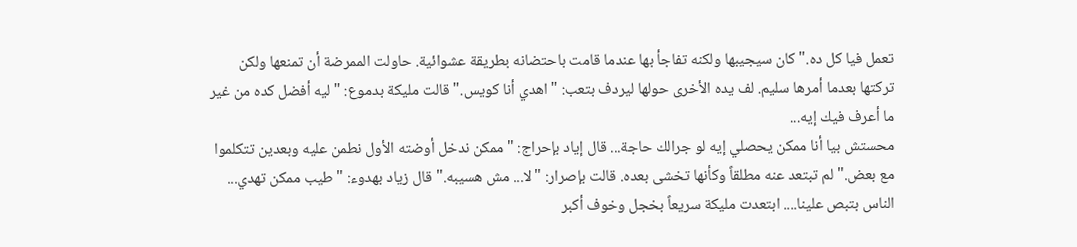تعمل فيا كل ده." كان سيجيبها ولكنه تفاجأ بها عندما قامت باحتضانه بطريقة عشوائية. حاولت الممرضة أن تمنعها ولكن تركتها بعدما أمرها سليم. لف يده الأخرى حولها ليردف بتعب: "اهدي أنا كويس." قالت مليكة بدموع: "ليه أفضل كده من غير ما أعرف فيك إيه...
محستش بيا أنا ممكن يحصلي إيه لو جرالك حاجة... قال إياد بإحراج: "ممكن ندخل أوضته الأول نطمن عليه وبعدين تتكلموا مع بعض." لم تبتعد عنه مطلقاً وكأنها تخشى بعده. قالت بإصرار: "لا... مش هسيبه." قال زياد بهدوء: "طيب ممكن تهدي... الناس بتبص علينا.... ابتعدت مليكة سريعاً بخجل وخوف أكبر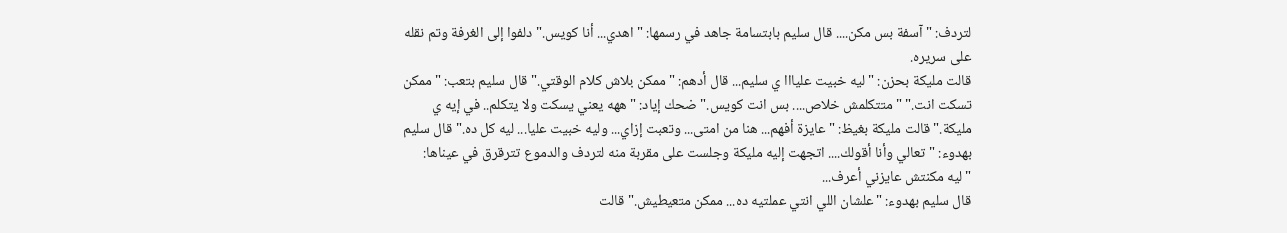لتردف: "آسفة بس مكن.... قال سليم بابتسامة جاهد في رسمها: "اهدي... أنا كويس." دلفوا إلى الغرفة وتم نقله على سريره.
قالت مليكة بحزن: "ليه خبيت عليااا ي سليم... قال أدهم: "ممكن بلاش كلام الوقتي." قال سليم بتعب: "ممكن تسكت انت." "متتكلمش خلاص.... بس انت كويس." ضحك إياد: "ههه يعني يسكت ولا يتكلم.. في إيه ي مليكة." قالت مليكة بغيظ: "عايزة أفهم... هنا من امتى... وتعبت إزاي... وليه خبيت عليا... ليه كل ده." قال سليم بهدوء: "تعالي وأنا أقولك.... اتجهت إليه مليكة وجلست على مقربة منه لتردف والدموع تترقرق في عيناها: "ليه مكنتش عايزني أعرف...
قال سليم بهدوء: "علشان اللي انتي عملتيه ده... ممكن متعيطيش." قالت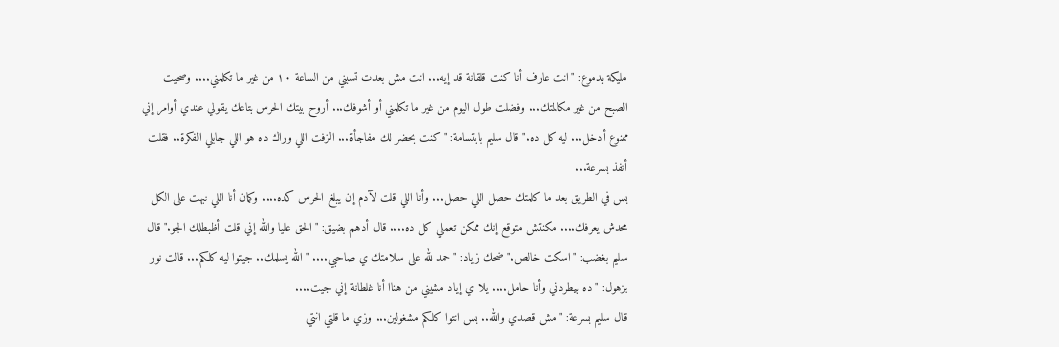مليكة بدموع: "انت عارف أنا كنت قلقانة قد إيه... انت مش بعدت تسبني من الساعة ١٠ من غير ما تكلمني.... وصحيت الصبح من غير مكالمتك... وفضلت طول اليوم من غير ما تكلمني أو أشوفك... أروح بيتك الحرس بتاعك يقولي عندي أوامر إني ممنوع أدخل... ليه كل ده." قال سليم بابتسامة: "كنت بحضر لك مفاجأة... الزفت اللي وراك ده هو اللي جابلي الفكرة.. فقلت أنفذ بسرعة...
بس في الطريق بعد ما كلمتك حصل اللي حصل... وأنا اللي قلت لآدم إن يبلغ الحرس كده.... وكمان أنا اللي نبهت على الكل محدش يعرفك.... مكنتش متوقع إنك ممكن تعملي كل ده.... قال أدهم بضيق: "الحق عليا والله إني قلت أظبطلك الجو." قال سليم بغضب: "اسكت خالص." ضحك زياد: "حمد لله على سلامتك ي صاحبي.... "الله يسلمك.. جيتوا ليه كلكم... قالت نور بزهول: "ده بيطردني وأنا حامل.... يلا ي إياد مشيني من هناا أنا غلطانة إني جيت....
قال سليم بسرعة: "مش قصدي والله.. بس انتوا كلكم مشغولين... وزي ما قلتي انتي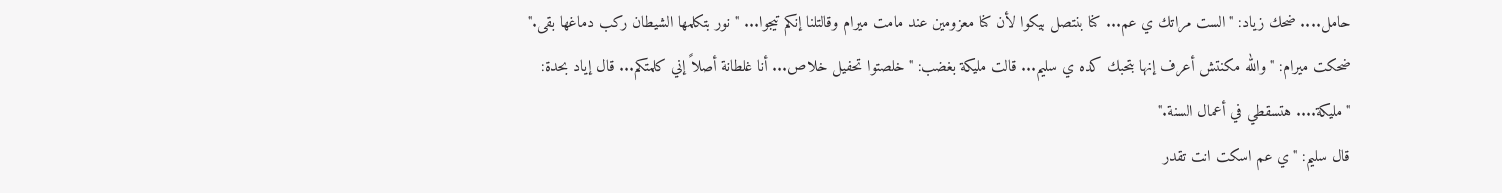حامل.... ضحك زياد: "الست مراتك ي عم... كنا بنتصل بيكوا لأن كنا معزومين عند مامت ميرام وقالتلنا إنكم تيجوا... "نور بتكلمها الشيطان ركب دماغها بقى." ضحكت ميرام: "والله مكنتش أعرف إنها بتحبك كده ي سليم... قالت مليكة بغضب: "خلصتوا تحفيل خلاص... أنا غلطانة أصلاً إني كلمتكم... قال إياد بحدة: "مليكة.... هتسقطي في أعمال السنة."
قال سليم: "ي عم اسكت انت تقدر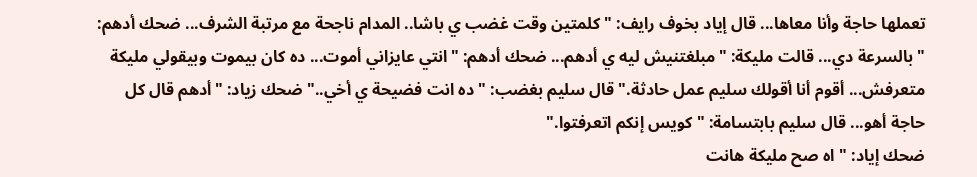تعملها حاجة وأنا معاها... قال إياد بخوف رايف: "كلمتين وقت غضب ي باشا.. المدام ناجحة مع مرتبة الشرف... ضحك أدهم: "بالسرعة دي... قالت مليكة: "مبلغتنيش ليه ي أدهم... ضحك أدهم: "انتي عايزاني أموت... ده كان بيموت وبيقولي مليكة متعرفش... أقوم أنا أقولك سليم عمل حادثة." قال سليم بغضب: "ده انت فضيحة ي أخي.." ضحك زياد: "أدهم قال كل حاجة أهو... قال سليم بابتسامة: "كويس إنكم اتعرفتوا."
ضحك إياد: "اه صح مليكة هانت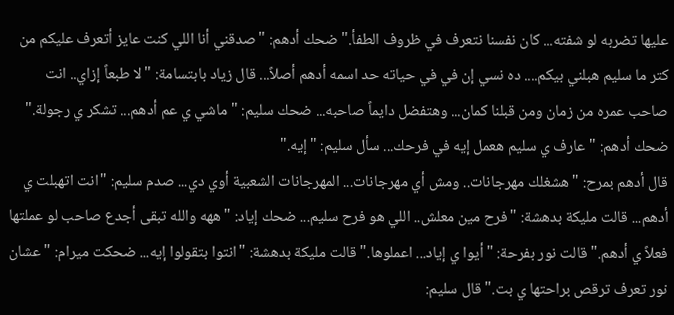عليها تضربه لو شفته... كان نفسنا نتعرف في ظروف الطفأ." ضحك أدهم: "صدقني أنا اللي كنت عايز أتعرف عليكم من كتر ما سليم هبلني بيكم.... ده نسي إن في في حياته حد اسمه أدهم أصلاً... قال زياد بابتسامة: "لا طبعاً إزاي.. انت صاحب عمره من زمان ومن قبلنا كمان... وهتفضل دايماً صاحبه... ضحك سليم: "ماشي ي عم أدهم... تشكر ي رجولة." ضحك أدهم: "عارف ي سليم هعمل إيه في فرحك... سأل سليم: "إيه."
قال أدهم بمرح: "هشغلك مهرجانات.. ومش أي مهرجانات... المهرجانات الشعبية أوي دي... صدم سليم: "انت اتهبلت ي أدهم... قالت مليكة بدهشة: "فرح مين معلش.. اللي هو فرح سليم... ضحك إياد: "ههه والله تبقى أجدع صاحب لو عملتها فعلاً ي أدهم." قالت نور بفرحة: "أيوا ي إياد... اعملوها." قالت مليكة بدهشة: "انتوا بتقولوا إيه... ضحكت ميرام: "عشان نور تعرف ترقص براحتها ي بت." قال سليم: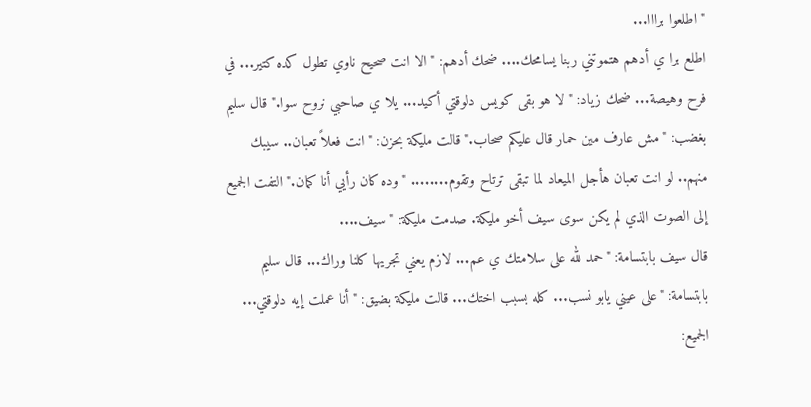"اطلعوا برااا...
اطلع برا ي أدهم هتموتني ربنا يسامحك.... ضحك أدهم: "الا انت صحيح ناوي تطول كده كتير... في فرح وهيصة... ضحك زياد: "لا هو بقى كويس دلوقتي أكيد... يلا ي صاحبي نروح سوا." قال سليم بغضب: "مش عارف مين حمار قال عليكم صحاب." قالت مليكة بحزن: "انت فعلاً تعبان.. سيبك منهم.. لو انت تعبان هأجل الميعاد لما تبقى ترتاح وتقوم........ "وده كان رأيي أنا كمان." التفت الجميع إلى الصوت الذي لم يكن سوى سيف أخو مليكة. صدمت مليكة: "سيف....
قال سيف بابتسامة: "حمد لله على سلامتك ي عم... لازم يعني تجريها كلنا وراك... قال سليم بابتسامة: "على عيني يابو نسب... كله بسبب اختك... قالت مليكة بضيق: "أنا عملت إيه دلوقتي... الجميع: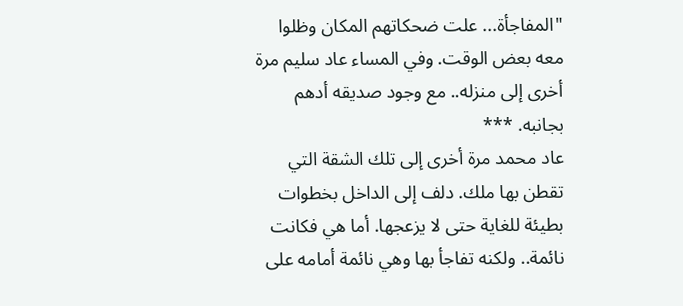"المفاجأة... علت ضحكاتهم المكان وظلوا معه بعض الوقت. وفي المساء عاد سليم مرة أخرى إلى منزله.. مع وجود صديقه أدهم بجانبه. ***
عاد محمد مرة أخرى إلى تلك الشقة التي تقطن بها ملك. دلف إلى الداخل بخطوات بطيئة للغاية حتى لا يزعجها. أما هي فكانت نائمة.. ولكنه تفاجأ بها وهي نائمة أمامه على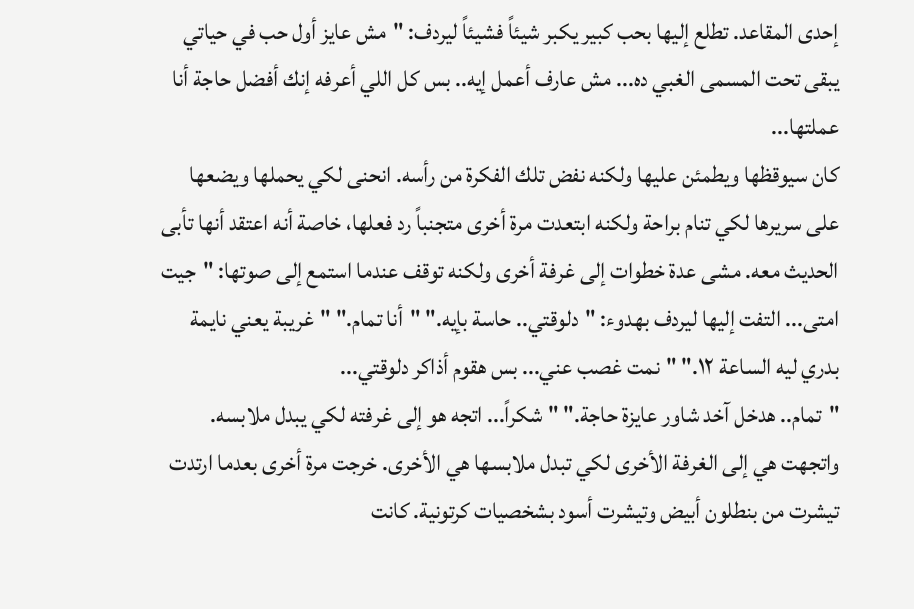إحدى المقاعد. تطلع إليها بحب كبير يكبر شيئاً فشيئاً ليردف: "مش عايز أول حب في حياتي يبقى تحت المسمى الغبي ده... مش عارف أعمل إيه.. بس كل اللي أعرفه إنك أفضل حاجة أنا عملتها...
كان سيوقظها ويطمئن عليها ولكنه نفض تلك الفكرة من رأسه. انحنى لكي يحملها ويضعها على سريرها لكي تنام براحة ولكنه ابتعدت مرة أخرى متجنباً رد فعلها، خاصة أنه اعتقد أنها تأبى الحديث معه. مشى عدة خطوات إلى غرفة أخرى ولكنه توقف عندما استمع إلى صوتها: "جيت امتى... التفت إليها ليردف بهدوء: "دلوقتي.. حاسة بإيه." "أنا تمام." "غريبة يعني نايمة بدري ليه الساعة ١٢." "نمت غصب عني... بس هقوم أذاكر دلوقتي...
"تمام.. هدخل آخد شاور عايزة حاجة." "شكراً... اتجه هو إلى غرفته لكي يبدل ملابسه. واتجهت هي إلى الغرفة الأخرى لكي تبدل ملابسها هي الأخرى. خرجت مرة أخرى بعدما ارتدت تيشرت من بنطلون أبيض وتيشرت أسود بشخصيات كرتونية. كانت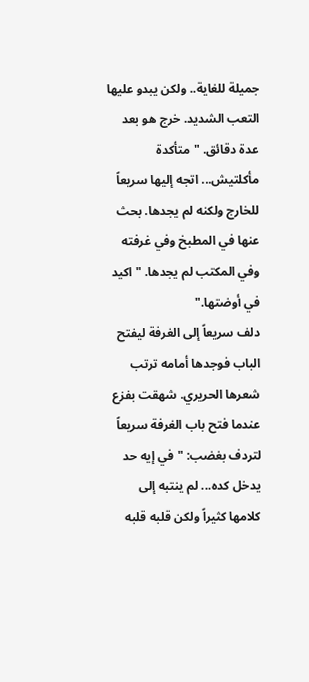جميلة للغاية.. ولكن يبدو عليها التعب الشديد. خرج هو بعد عدة دقائق. "متأكدة مأكلتيش... اتجه إليها سريعاً للخارج ولكنه لم يجدها. بحث عنها في المطبخ وفي غرفته وفي المكتب لم يجدها. "اكيد في أوضتها."
دلف سريعاً إلى الغرفة ليفتح الباب فوجدها أمامه ترتب شعرها الحريري. شهقت بفزع عندما فتح باب الغرفة سريعاً لتردف بغضب: "في إيه حد يدخل كده... لم ينتبه إلى كلامها كثيراً ولكن قلبه قلبه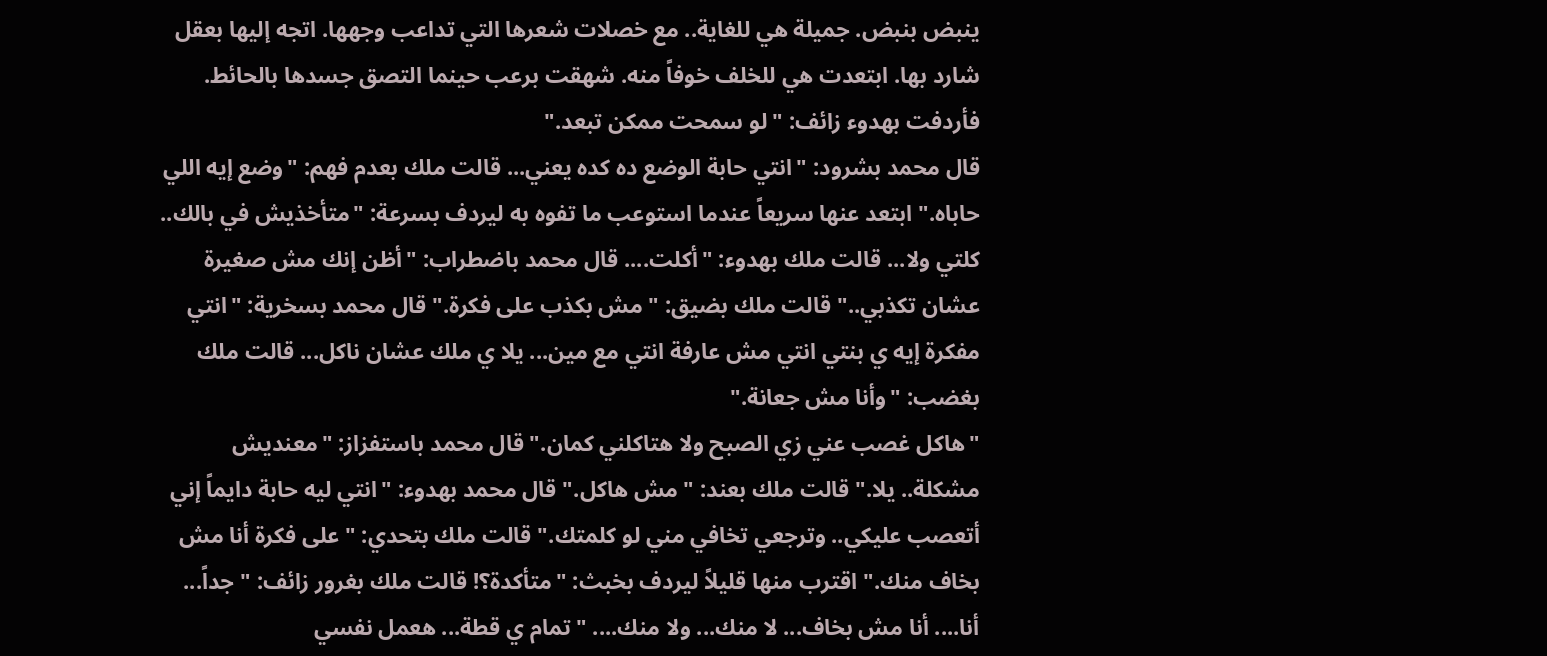ينبض بنبض. جميلة هي للغاية.. مع خصلات شعرها التي تداعب وجهها. اتجه إليها بعقل شارد بها. ابتعدت هي للخلف خوفاً منه. شهقت برعب حينما التصق جسدها بالحائط. فأردفت بهدوء زائف: "لو سمحت ممكن تبعد."
قال محمد بشرود: "انتي حابة الوضع ده كده يعني... قالت ملك بعدم فهم: "وضع إيه اللي حاباه." ابتعد عنها سريعاً عندما استوعب ما تفوه به ليردف بسرعة: "متأخذيش في بالك.. كلتي ولا... قالت ملك بهدوء: "أكلت.... قال محمد باضطراب: "أظن إنك مش صغيرة عشان تكذبي.." قالت ملك بضيق: "مش بكذب على فكرة." قال محمد بسخرية: "انتي مفكرة إيه ي بنتي انتي مش عارفة انتي مع مين... يلا ي ملك عشان ناكل... قالت ملك بغضب: "وأنا مش جعانة."
"هاكل غصب عني زي الصبح ولا هتاكلني كمان." قال محمد باستفزاز: "معنديش مشكلة.. يلا." قالت ملك بعند: "مش هاكل." قال محمد بهدوء: "انتي ليه حابة دايماً إني أتعصب عليكي.. وترجعي تخافي مني لو كلمتك." قالت ملك بتحدي: "على فكرة أنا مش بخاف منك." اقترب منها قليلاً ليردف بخبث: "متأكدة؟! قالت ملك بغرور زائف: "جداً... أنا.... أنا مش بخاف... لا منك... ولا منك.... "تمام ي قطة... هعمل نفسي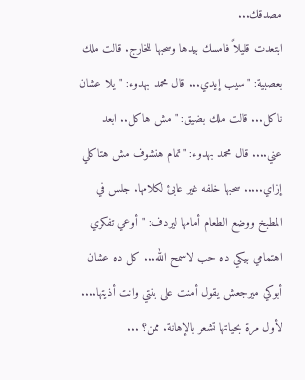مصدقك...
ابتعدت قليلاً فامسك بيدها وسحبها للخارج. قالت ملك بعصبية: "سيب إيدي... قال محمد بهدوء: "يلا عشان ناكل... قالت ملك بضيق: "مش هاكل.. ابعد عني.... قال محمد بهدوء: "تمام هنشوف مش هتاكلي إزاي..... سحبها خلفه غير عابئ لكلامها. جلس في المطبخ ووضع الطعام أمامها ليردف: "أوعي تفكري اهتمامي بيكي ده حب لاسمح الله... كل ده عشان أبوكي ميرجعش يقول أمنت على بنتي وانت أذيتها.... لأول مرة بحياتها تشعر بالإهانة. ممن؟ ...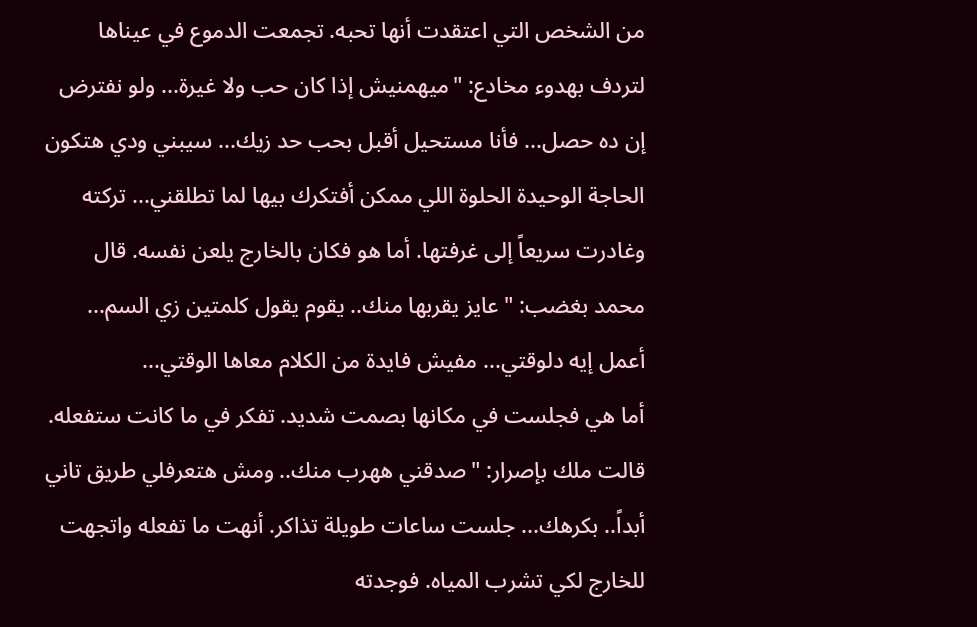من الشخص التي اعتقدت أنها تحبه. تجمعت الدموع في عيناها لتردف بهدوء مخادع: "ميهمنيش إذا كان حب ولا غيرة... ولو نفترض إن ده حصل... فأنا مستحيل أقبل بحب حد زيك... سيبني ودي هتكون الحاجة الوحيدة الحلوة اللي ممكن أفتكرك بيها لما تطلقني... تركته وغادرت سريعاً إلى غرفتها. أما هو فكان بالخارج يلعن نفسه. قال محمد بغضب: "عايز يقربها منك.. يقوم يقول كلمتين زي السم... أعمل إيه دلوقتي... مفيش فايدة من الكلام معاها الوقتي...
أما هي فجلست في مكانها بصمت شديد. تفكر في ما كانت ستفعله. قالت ملك بإصرار: "صدقني ههرب منك.. ومش هتعرفلي طريق تاني أبداً.. بكرهك... جلست ساعات طويلة تذاكر. أنهت ما تفعله واتجهت للخارج لكي تشرب المياه. فوجدته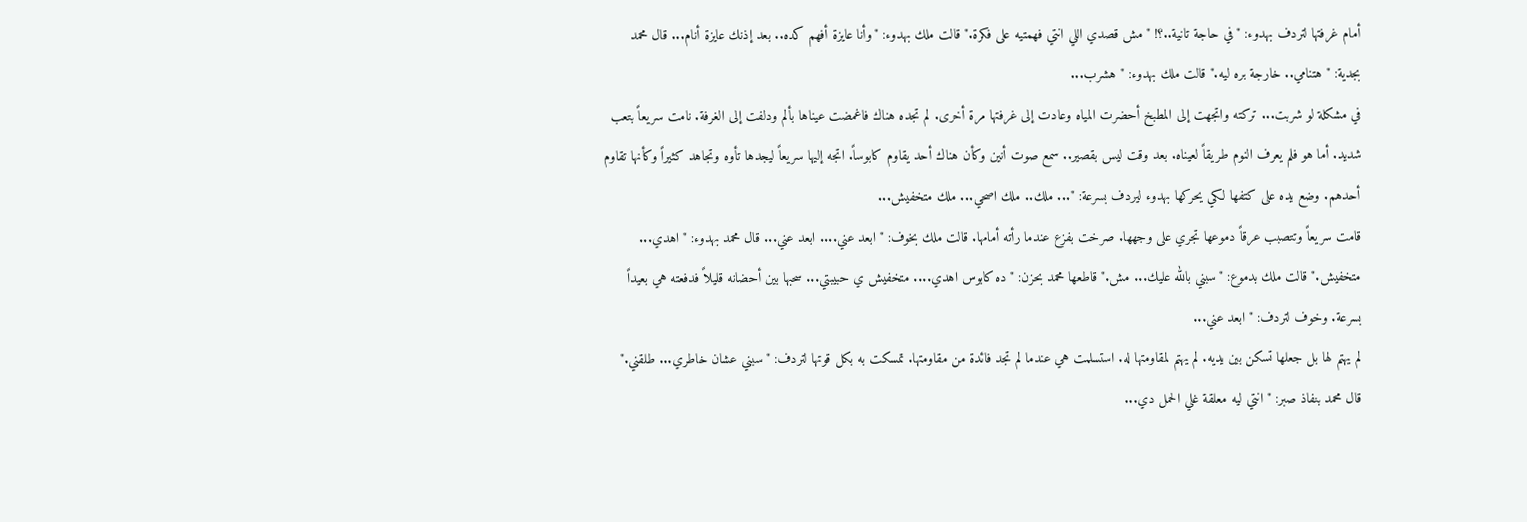أمام غرفتها لتردف بهدوء: "في حاجة تانية..؟! "مش قصدي اللي انتي فهمتيه على فكرة." قالت ملك بهدوء: "وأنا عايزة أفهم كده.. بعد إذنك عايزة أنام... قال محمد بجدية: "هتنامي.. خارجة بره ليه." قالت ملك بهدوء: "هشرب...
في مشكلة لو شربت... تركته واتجهت إلى المطبخ أحضرت المياه وعادت إلى غرفتها مرة أخرى. لم تجده هناك فاغمضت عيناها بألم ودلفت إلى الغرفة. نامت سريعاً بتعب شديد. أما هو فلم يعرف النوم طريقاً لعيناه. بعد وقت ليس بقصير.. سمع صوت أنين وكأن هناك أحد يقاوم كابوساً. اتجه إليها سريعاً ليجدها تأوه وتجاهد كثيراً وكأنها تقاوم أحدهم. وضع يده على كتفها لكي يحركها بهدوء ليردف بسرعة: "... ملك.. ملك اصحي... ملك متخفيش...
قامت سريعاً وتتصبب عرقاً دموعها تجري على وجهها. صرخت بفزع عندما رأته أمامها. قالت ملك بخوف: "ابعد عني.... ابعد عني... قال محمد بهدوء: "اهدي... متخفيش." قالت ملك بدموع: "سبني بالله عليك... مش." قاطعها محمد بحزن: "ده كابوس اهدي.... متخفيش ي حبيبتي... سحبها بين أحضانه قليلاً فدفعته هي بعيداً بسرعة. وخوف لتردف: "ابعد عني...
لم يهتم لها بل جعلها تسكن بين يديه. لم يهتم لمقاومتها له. استسلمت هي عندما لم تجد فائدة من مقاومتها. تمسكت به بكل قوتها لتردف: "سبني عشان خاطري... طلقني." قال محمد بنفاذ صبر: "انتي ليه معلقة غلي الحمل دي...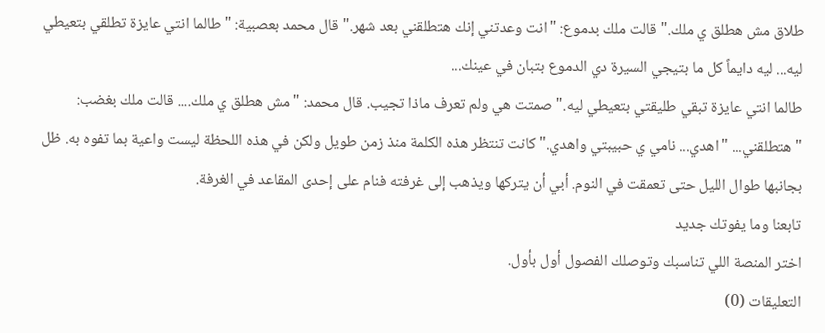طلاق مش هطلق ي ملك." قالت ملك بدموع: "انت وعدتني إنك هتطلقني بعد شهر." قال محمد بعصبية: "طالما انتي عايزة تطلقي بتعيطي ليه... ليه دايماً كل ما بتيجي السيرة دي الدموع بتبان في عينك...
طالما انتي عايزة تبقي طليقتي بتعيطي ليه." صمتت هي ولم تعرف ماذا تجيب. قال محمد: "مش هطلق ي ملك.... قالت ملك بغضب: "هتطلقني... "اهدي... نامي ي حبيبتي واهدي." كانت تنتظر هذه الكلمة منذ زمن طويل ولكن في هذه اللحظة ليست واعية بما تفوه به. ظل بجانبها طوال الليل حتى تعمقت في النوم. أبي أن يتركها ويذهب إلى غرفته فنام على إحدى المقاعد في الغرفة.
تابعنا وما يفوتك جديد
اختر المنصة اللي تناسبك وتوصلك الفصول أول بأول.
التعليقات (0)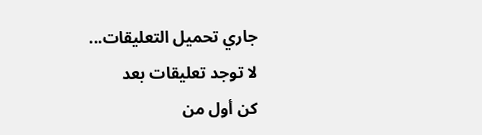جاري تحميل التعليقات...
لا توجد تعليقات بعد
كن أول من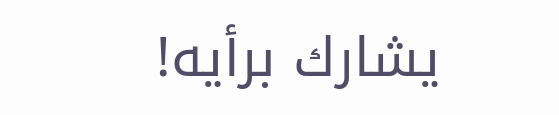يشارك برأيه!